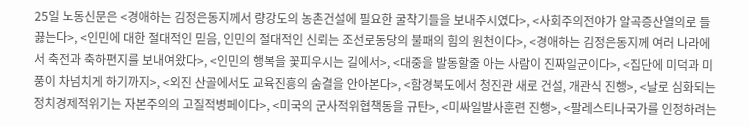25일 노동신문은 <경애하는 김정은동지께서 량강도의 농촌건설에 필요한 굴착기들을 보내주시였다>, <사회주의전야가 알곡증산열의로 들끓는다>, <인민에 대한 절대적인 믿음, 인민의 절대적인 신뢰는 조선로동당의 불패의 힘의 원천이다>, <경애하는 김정은동지께 여러 나라에서 축전과 축하편지를 보내여왔다>, <인민의 행복을 꽃피우시는 길에서>, <대중을 발동할줄 아는 사람이 진짜일군이다>, <집단에 미덕과 미풍이 차넘치게 하기까지>, <외진 산골에서도 교육진흥의 숨결을 안아본다>, <함경북도에서 청진관 새로 건설, 개관식 진행>, <날로 심화되는 정치경제적위기는 자본주의의 고질적병페이다>, <미국의 군사적위협책동을 규탄>, <미싸일발사훈련 진행>, <팔레스티나국가를 인정하려는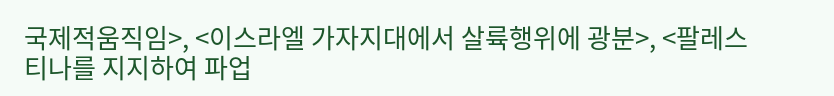국제적움직임>, <이스라엘 가자지대에서 살륙행위에 광분>, <팔레스티나를 지지하여 파업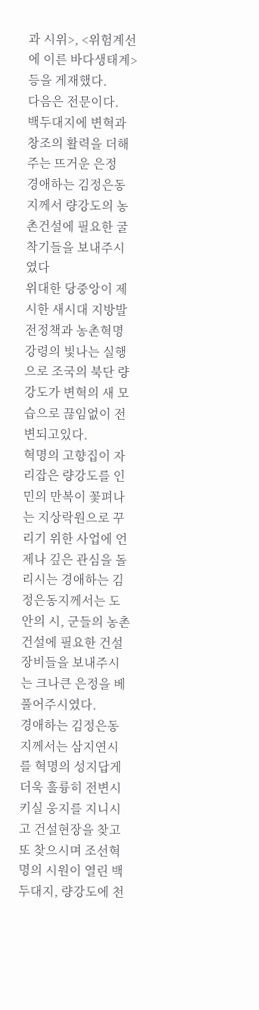과 시위>, <위험계선에 이른 바다생태계> 등을 게재했다.
다음은 전문이다.
백두대지에 변혁과 창조의 활력을 더해주는 뜨거운 은정
경애하는 김정은동지께서 량강도의 농촌건설에 필요한 굴착기들을 보내주시였다
위대한 당중앙이 제시한 새시대 지방발전정책과 농촌혁명강령의 빛나는 실행으로 조국의 북단 량강도가 변혁의 새 모습으로 끊임없이 전변되고있다.
혁명의 고향집이 자리잡은 량강도를 인민의 만복이 꽃펴나는 지상락원으로 꾸리기 위한 사업에 언제나 깊은 관심을 돌리시는 경애하는 김정은동지께서는 도안의 시, 군들의 농촌건설에 필요한 건설장비들을 보내주시는 크나큰 은정을 베풀어주시였다.
경애하는 김정은동지께서는 삼지연시를 혁명의 성지답게 더욱 훌륭히 전변시키실 웅지를 지니시고 건설현장을 찾고 또 찾으시며 조선혁명의 시원이 열린 백두대지, 량강도에 천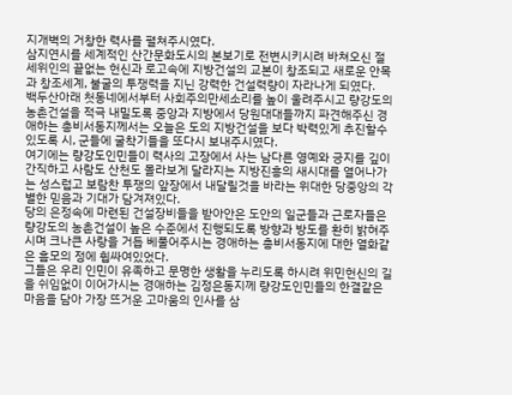지개벽의 거창한 력사를 펼쳐주시였다.
삼지연시를 세계적인 산간문화도시의 본보기로 전변시키시려 바쳐오신 절세위인의 끝없는 헌신과 로고속에 지방건설의 교본이 창조되고 새로운 안목과 창조세계, 불굴의 투쟁력을 지닌 강력한 건설력량이 자라나게 되였다.
백두산아래 첫동네에서부터 사회주의만세소리를 높이 울려주시고 량강도의 농촌건설을 적극 내밀도록 중앙과 지방에서 당원대대들까지 파견해주신 경애하는 총비서동지께서는 오늘은 도의 지방건설을 보다 박력있게 추진할수 있도록 시, 군들에 굴착기들을 또다시 보내주시였다.
여기에는 량강도인민들이 력사의 고장에서 사는 남다른 영예와 긍지를 깊이 간직하고 사람도 산천도 몰라보게 달라지는 지방진흥의 새시대를 열어나가는 성스럽고 보람찬 투쟁의 앞장에서 내달릴것을 바라는 위대한 당중앙의 각별한 믿음과 기대가 담겨져있다.
당의 은정속에 마련된 건설장비들을 받아안은 도안의 일군들과 근로자들은 량강도의 농촌건설이 높은 수준에서 진행되도록 방향과 방도를 환히 밝혀주시며 크나큰 사랑을 거듭 베풀어주시는 경애하는 총비서동지에 대한 열화같은 흠모의 정에 휩싸여있었다.
그들은 우리 인민이 유족하고 문명한 생활을 누리도록 하시려 위민헌신의 길을 쉬임없이 이어가시는 경애하는 김정은동지께 량강도인민들의 한결같은 마음을 담아 가장 뜨거운 고마움의 인사를 삼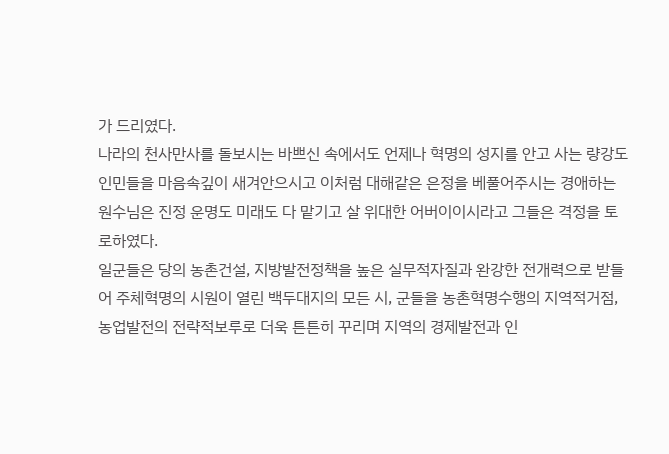가 드리였다.
나라의 천사만사를 돌보시는 바쁘신 속에서도 언제나 혁명의 성지를 안고 사는 량강도인민들을 마음속깊이 새겨안으시고 이처럼 대해같은 은정을 베풀어주시는 경애하는 원수님은 진정 운명도 미래도 다 맡기고 살 위대한 어버이이시라고 그들은 격정을 토로하였다.
일군들은 당의 농촌건설, 지방발전정책을 높은 실무적자질과 완강한 전개력으로 받들어 주체혁명의 시원이 열린 백두대지의 모든 시, 군들을 농촌혁명수행의 지역적거점, 농업발전의 전략적보루로 더욱 튼튼히 꾸리며 지역의 경제발전과 인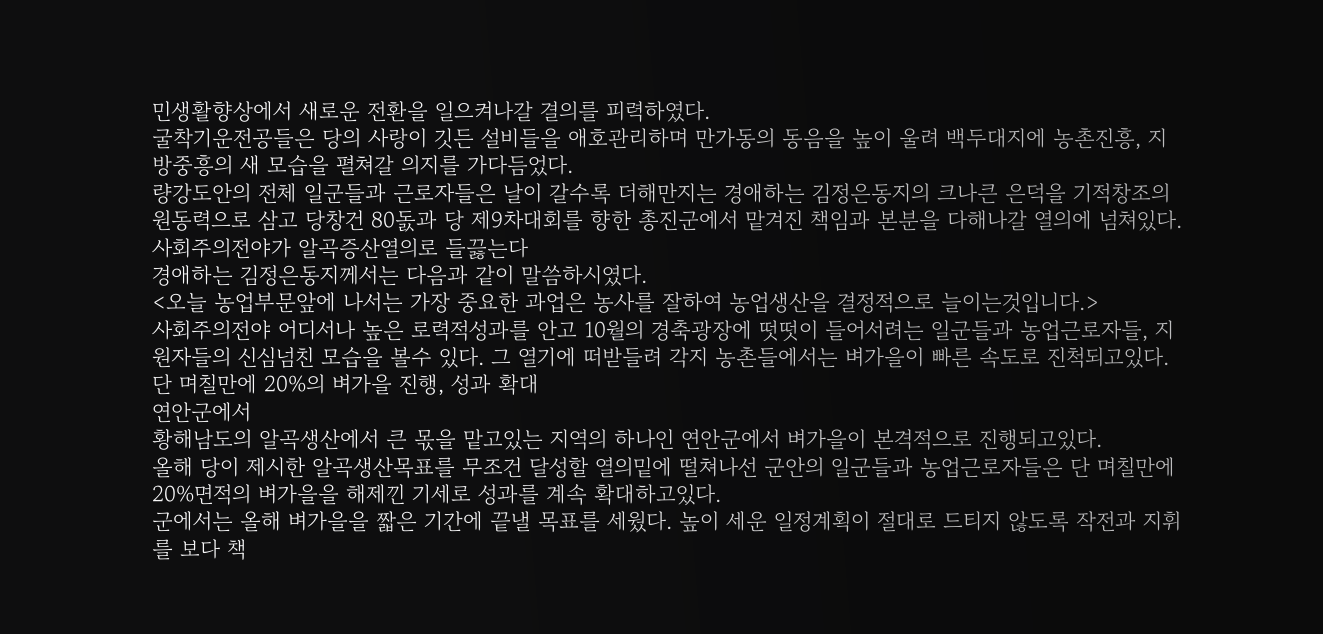민생활향상에서 새로운 전환을 일으켜나갈 결의를 피력하였다.
굴착기운전공들은 당의 사랑이 깃든 설비들을 애호관리하며 만가동의 동음을 높이 울려 백두대지에 농촌진흥, 지방중흥의 새 모습을 펼쳐갈 의지를 가다듬었다.
량강도안의 전체 일군들과 근로자들은 날이 갈수록 더해만지는 경애하는 김정은동지의 크나큰 은덕을 기적창조의 원동력으로 삼고 당창건 80돐과 당 제9차대회를 향한 총진군에서 맡겨진 책임과 본분을 다해나갈 열의에 넘쳐있다.
사회주의전야가 알곡증산열의로 들끓는다
경애하는 김정은동지께서는 다음과 같이 말씀하시였다.
<오늘 농업부문앞에 나서는 가장 중요한 과업은 농사를 잘하여 농업생산을 결정적으로 늘이는것입니다.>
사회주의전야 어디서나 높은 로력적성과를 안고 10월의 경축광장에 떳떳이 들어서려는 일군들과 농업근로자들, 지원자들의 신심넘친 모습을 볼수 있다. 그 열기에 떠받들려 각지 농촌들에서는 벼가을이 빠른 속도로 진척되고있다.
단 며칠만에 20%의 벼가을 진행, 성과 확대
연안군에서
황해남도의 알곡생산에서 큰 몫을 맡고있는 지역의 하나인 연안군에서 벼가을이 본격적으로 진행되고있다.
올해 당이 제시한 알곡생산목표를 무조건 달성할 열의밑에 떨쳐나선 군안의 일군들과 농업근로자들은 단 며칠만에 20%면적의 벼가을을 해제낀 기세로 성과를 계속 확대하고있다.
군에서는 올해 벼가을을 짧은 기간에 끝낼 목표를 세웠다. 높이 세운 일정계획이 절대로 드티지 않도록 작전과 지휘를 보다 책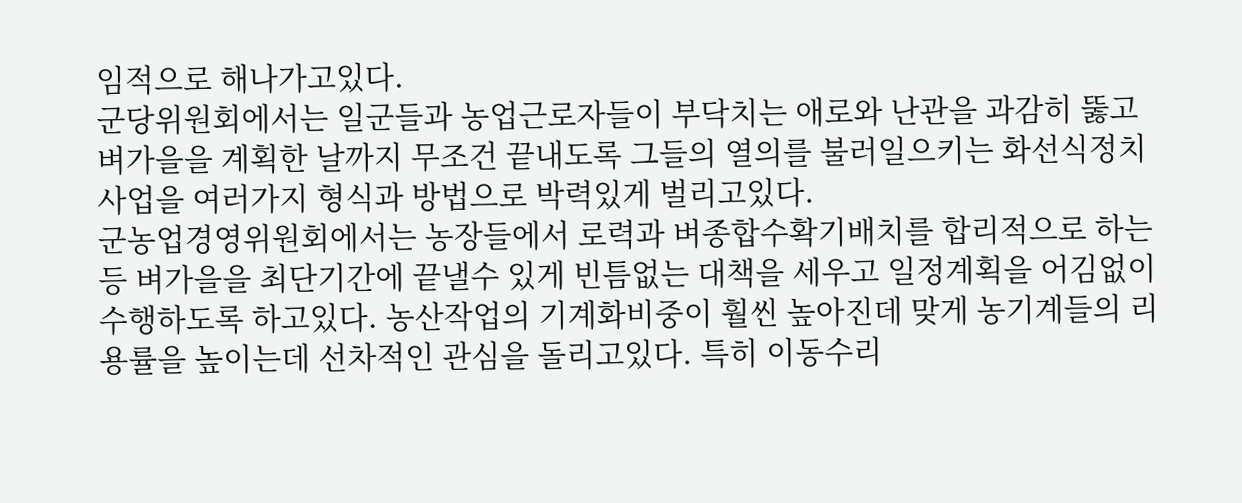임적으로 해나가고있다.
군당위원회에서는 일군들과 농업근로자들이 부닥치는 애로와 난관을 과감히 뚫고 벼가을을 계획한 날까지 무조건 끝내도록 그들의 열의를 불러일으키는 화선식정치사업을 여러가지 형식과 방법으로 박력있게 벌리고있다.
군농업경영위원회에서는 농장들에서 로력과 벼종합수확기배치를 합리적으로 하는 등 벼가을을 최단기간에 끝낼수 있게 빈틈없는 대책을 세우고 일정계획을 어김없이 수행하도록 하고있다. 농산작업의 기계화비중이 훨씬 높아진데 맞게 농기계들의 리용률을 높이는데 선차적인 관심을 돌리고있다. 특히 이동수리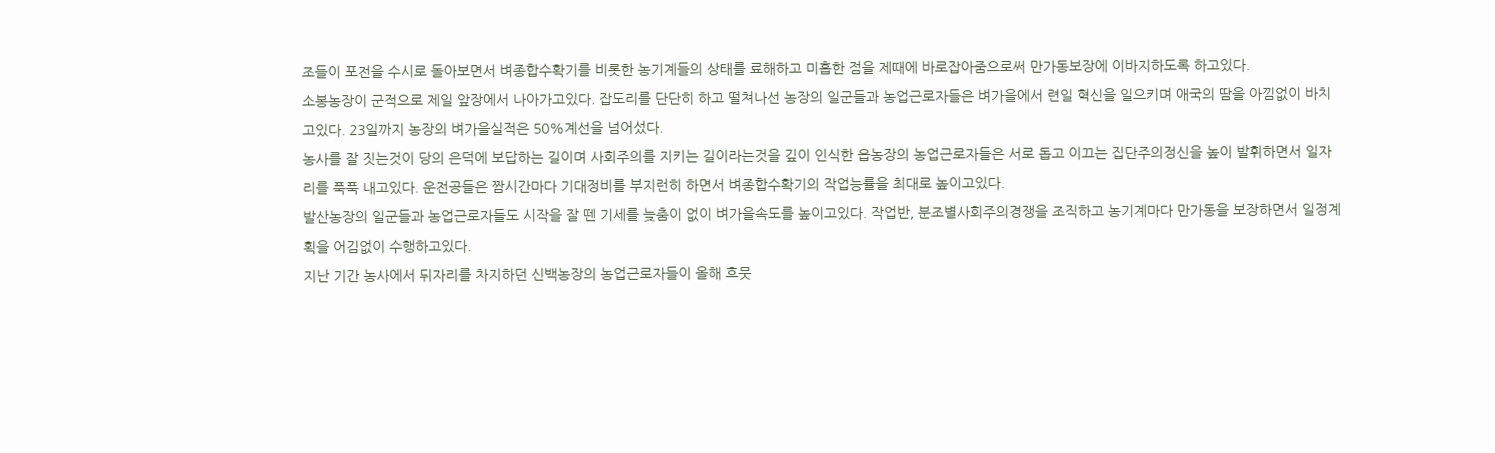조들이 포전을 수시로 돌아보면서 벼종합수확기를 비롯한 농기계들의 상태를 료해하고 미흡한 점을 제때에 바로잡아줌으로써 만가동보장에 이바지하도록 하고있다.
소봉농장이 군적으로 제일 앞장에서 나아가고있다. 잡도리를 단단히 하고 떨쳐나선 농장의 일군들과 농업근로자들은 벼가을에서 련일 혁신을 일으키며 애국의 땀을 아낌없이 바치고있다. 23일까지 농장의 벼가을실적은 50%계선을 넘어섰다.
농사를 잘 짓는것이 당의 은덕에 보답하는 길이며 사회주의를 지키는 길이라는것을 깊이 인식한 읍농장의 농업근로자들은 서로 돕고 이끄는 집단주의정신을 높이 발휘하면서 일자리를 푹푹 내고있다. 운전공들은 짬시간마다 기대정비를 부지런히 하면서 벼종합수확기의 작업능률을 최대로 높이고있다.
발산농장의 일군들과 농업근로자들도 시작을 잘 뗀 기세를 늦춤이 없이 벼가을속도를 높이고있다. 작업반, 분조별사회주의경쟁을 조직하고 농기계마다 만가동을 보장하면서 일정계획을 어김없이 수행하고있다.
지난 기간 농사에서 뒤자리를 차지하던 신백농장의 농업근로자들이 올해 흐뭇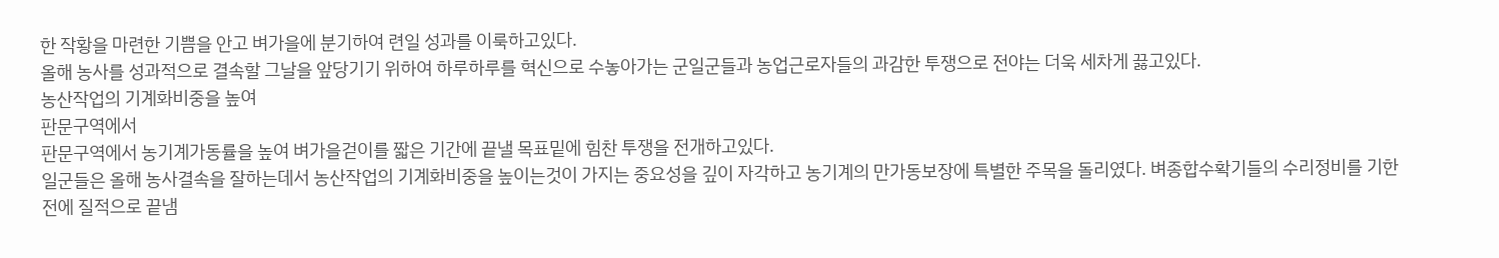한 작황을 마련한 기쁨을 안고 벼가을에 분기하여 련일 성과를 이룩하고있다.
올해 농사를 성과적으로 결속할 그날을 앞당기기 위하여 하루하루를 혁신으로 수놓아가는 군일군들과 농업근로자들의 과감한 투쟁으로 전야는 더욱 세차게 끓고있다.
농산작업의 기계화비중을 높여
판문구역에서
판문구역에서 농기계가동률을 높여 벼가을걷이를 짧은 기간에 끝낼 목표밑에 힘찬 투쟁을 전개하고있다.
일군들은 올해 농사결속을 잘하는데서 농산작업의 기계화비중을 높이는것이 가지는 중요성을 깊이 자각하고 농기계의 만가동보장에 특별한 주목을 돌리였다. 벼종합수확기들의 수리정비를 기한전에 질적으로 끝냄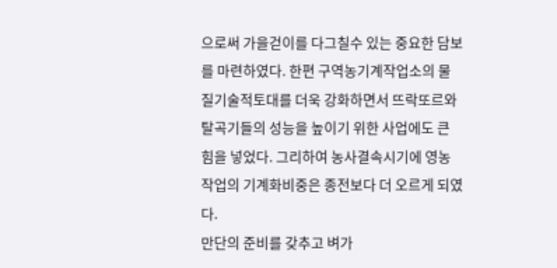으로써 가을걷이를 다그칠수 있는 중요한 담보를 마련하였다. 한편 구역농기계작업소의 물질기술적토대를 더욱 강화하면서 뜨락또르와 탈곡기들의 성능을 높이기 위한 사업에도 큰 힘을 넣었다. 그리하여 농사결속시기에 영농작업의 기계화비중은 종전보다 더 오르게 되였다.
만단의 준비를 갖추고 벼가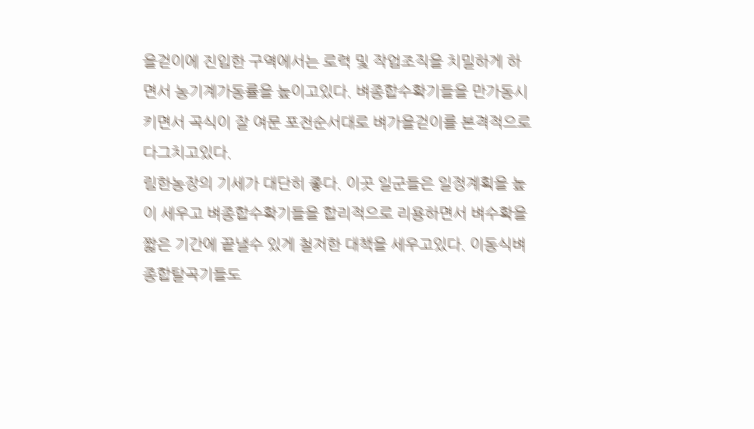을걷이에 진입한 구역에서는 로력 및 작업조직을 치밀하게 하면서 농기계가동률을 높이고있다. 벼종합수확기들을 만가동시키면서 곡식이 잘 여문 포전순서대로 벼가을걷이를 본격적으로 다그치고있다.
림한농장의 기세가 대단히 좋다. 이곳 일군들은 일정계획을 높이 세우고 벼종합수확기들을 합리적으로 리용하면서 벼수확을 짧은 기간에 끝낼수 있게 철저한 대책을 세우고있다. 이동식벼종합탈곡기들도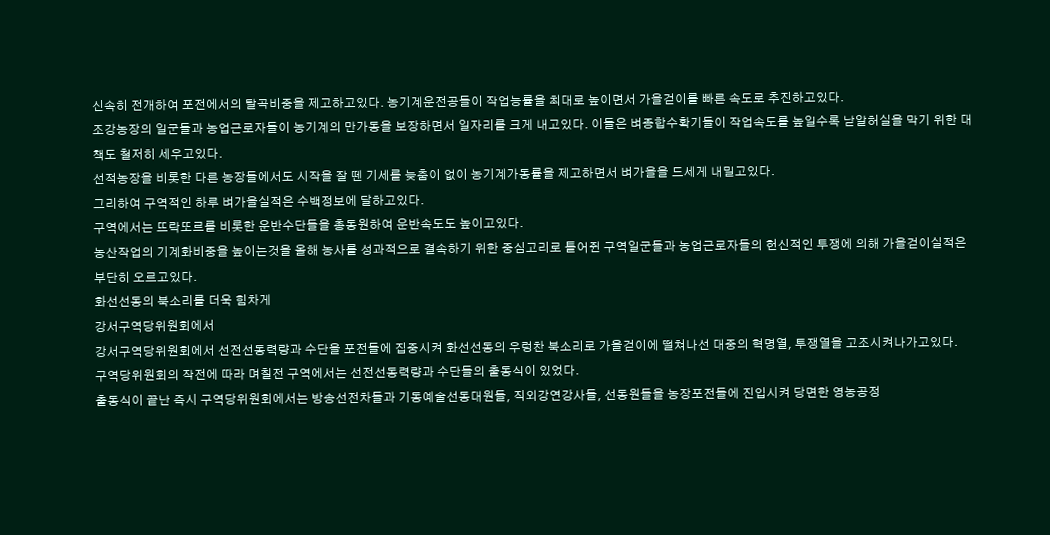신속히 전개하여 포전에서의 탈곡비중을 제고하고있다. 농기계운전공들이 작업능률을 최대로 높이면서 가을걷이를 빠른 속도로 추진하고있다.
조강농장의 일군들과 농업근로자들이 농기계의 만가동을 보장하면서 일자리를 크게 내고있다. 이들은 벼종합수확기들이 작업속도를 높일수록 낟알허실을 막기 위한 대책도 철저히 세우고있다.
선적농장을 비롯한 다른 농장들에서도 시작을 잘 뗀 기세를 늦춤이 없이 농기계가동률을 제고하면서 벼가을을 드세게 내밀고있다.
그리하여 구역적인 하루 벼가을실적은 수백정보에 달하고있다.
구역에서는 뜨락또르를 비롯한 운반수단들을 총동원하여 운반속도도 높이고있다.
농산작업의 기계화비중을 높이는것을 올해 농사를 성과적으로 결속하기 위한 중심고리로 틀어쥔 구역일군들과 농업근로자들의 헌신적인 투쟁에 의해 가을걷이실적은 부단히 오르고있다.
화선선동의 북소리를 더욱 힘차게
강서구역당위원회에서
강서구역당위원회에서 선전선동력량과 수단을 포전들에 집중시켜 화선선동의 우렁찬 북소리로 가을걷이에 떨쳐나선 대중의 혁명열, 투쟁열을 고조시켜나가고있다.
구역당위원회의 작전에 따라 며칠전 구역에서는 선전선동력량과 수단들의 출동식이 있었다.
출동식이 끝난 즉시 구역당위원회에서는 방송선전차들과 기동예술선동대원들, 직외강연강사들, 선동원들을 농장포전들에 진입시켜 당면한 영농공정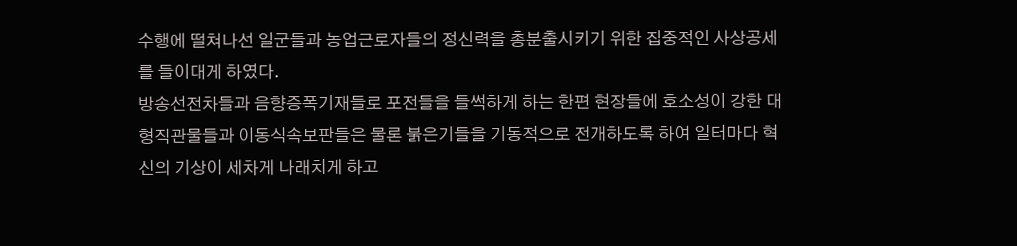수행에 떨쳐나선 일군들과 농업근로자들의 정신력을 총분출시키기 위한 집중적인 사상공세를 들이대게 하였다.
방송선전차들과 음향증폭기재들로 포전들을 들썩하게 하는 한편 현장들에 호소성이 강한 대형직관물들과 이동식속보판들은 물론 붉은기들을 기동적으로 전개하도록 하여 일터마다 혁신의 기상이 세차게 나래치게 하고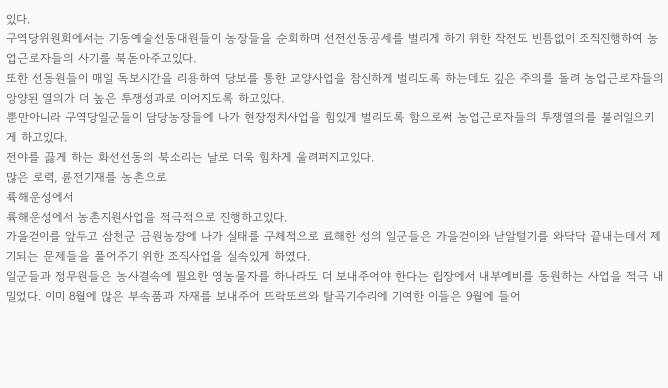있다.
구역당위원회에서는 기동예술선동대원들이 농장들을 순회하며 선전선동공세를 벌리게 하기 위한 작전도 빈틈없이 조직진행하여 농업근로자들의 사기를 북돋아주고있다.
또한 선동원들이 매일 독보시간을 리용하여 당보를 통한 교양사업을 참신하게 벌리도록 하는데도 깊은 주의를 돌려 농업근로자들의 앙양된 열의가 더 높은 투쟁성과로 이어지도록 하고있다.
뿐만아니라 구역당일군들이 담당농장들에 나가 현장정치사업을 힘있게 벌리도록 함으로써 농업근로자들의 투쟁열의를 불러일으키게 하고있다.
전야를 끓게 하는 화선선동의 북소리는 날로 더욱 힘차게 울려퍼지고있다.
많은 로력, 륜전기재를 농촌으로
륙해운성에서
륙해운성에서 농촌지원사업을 적극적으로 진행하고있다.
가을걷이를 앞두고 삼천군 금원농장에 나가 실태를 구체적으로 료해한 성의 일군들은 가을걷이와 낟알털기를 와닥닥 끝내는데서 제기되는 문제들을 풀어주기 위한 조직사업을 실속있게 하였다.
일군들과 정무원들은 농사결속에 필요한 영농물자를 하나라도 더 보내주어야 한다는 립장에서 내부예비를 동원하는 사업을 적극 내밀었다. 이미 8월에 많은 부속품과 자재를 보내주어 뜨락또르와 탈곡기수리에 기여한 이들은 9월에 들어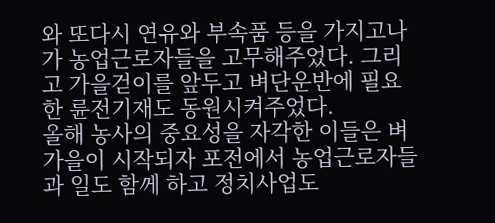와 또다시 연유와 부속품 등을 가지고나가 농업근로자들을 고무해주었다. 그리고 가을걷이를 앞두고 벼단운반에 필요한 륜전기재도 동원시켜주었다.
올해 농사의 중요성을 자각한 이들은 벼가을이 시작되자 포전에서 농업근로자들과 일도 함께 하고 정치사업도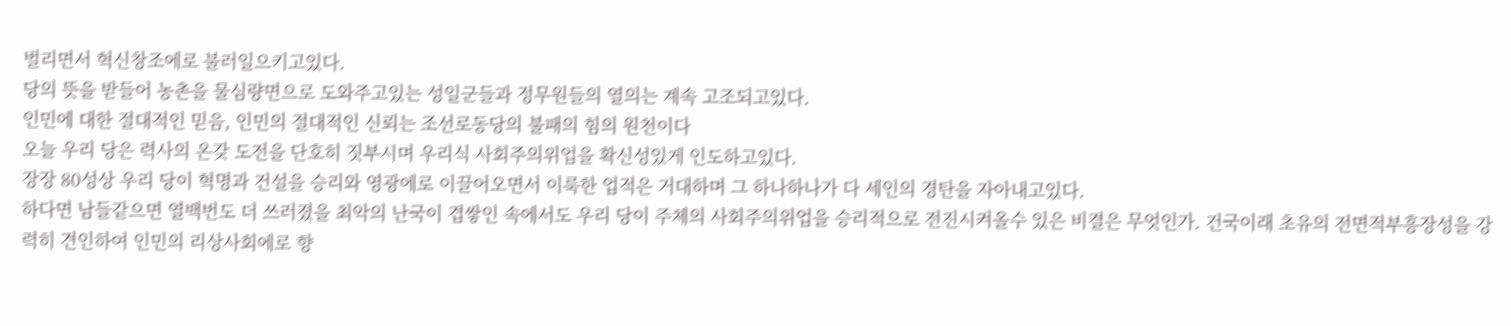벌리면서 혁신창조에로 불러일으키고있다.
당의 뜻을 받들어 농촌을 물심량면으로 도와주고있는 성일군들과 정무원들의 열의는 계속 고조되고있다.
인민에 대한 절대적인 믿음, 인민의 절대적인 신뢰는 조선로동당의 불패의 힘의 원천이다
오늘 우리 당은 력사의 온갖 도전을 단호히 짓부시며 우리식 사회주의위업을 확신성있게 인도하고있다.
장장 80성상 우리 당이 혁명과 건설을 승리와 영광에로 이끌어오면서 이룩한 업적은 거대하며 그 하나하나가 다 세인의 경탄을 자아내고있다.
하다면 남들같으면 열백번도 더 쓰러졌을 최악의 난국이 겹쌓인 속에서도 우리 당이 주체의 사회주의위업을 승리적으로 전진시켜올수 있은 비결은 무엇인가. 건국이래 초유의 전면적부흥장성을 강력히 견인하여 인민의 리상사회에로 향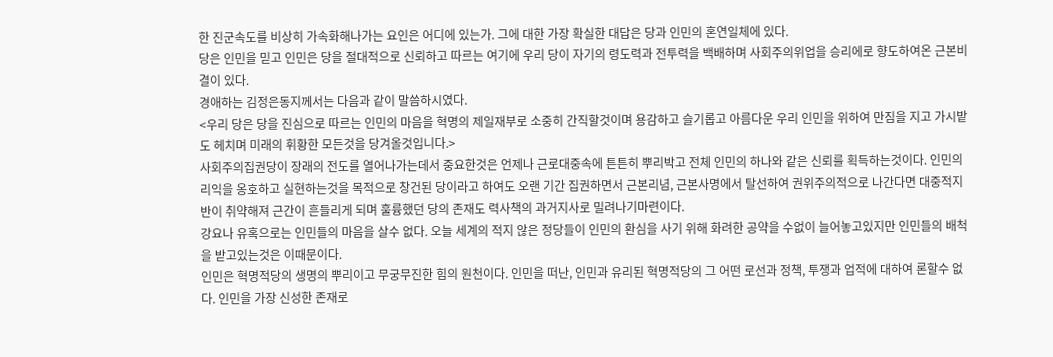한 진군속도를 비상히 가속화해나가는 요인은 어디에 있는가. 그에 대한 가장 확실한 대답은 당과 인민의 혼연일체에 있다.
당은 인민을 믿고 인민은 당을 절대적으로 신뢰하고 따르는 여기에 우리 당이 자기의 령도력과 전투력을 백배하며 사회주의위업을 승리에로 향도하여온 근본비결이 있다.
경애하는 김정은동지께서는 다음과 같이 말씀하시였다.
<우리 당은 당을 진심으로 따르는 인민의 마음을 혁명의 제일재부로 소중히 간직할것이며 용감하고 슬기롭고 아름다운 우리 인민을 위하여 만짐을 지고 가시밭도 헤치며 미래의 휘황한 모든것을 당겨올것입니다.>
사회주의집권당이 장래의 전도를 열어나가는데서 중요한것은 언제나 근로대중속에 튼튼히 뿌리박고 전체 인민의 하나와 같은 신뢰를 획득하는것이다. 인민의 리익을 옹호하고 실현하는것을 목적으로 창건된 당이라고 하여도 오랜 기간 집권하면서 근본리념, 근본사명에서 탈선하여 권위주의적으로 나간다면 대중적지반이 취약해져 근간이 흔들리게 되며 훌륭했던 당의 존재도 력사책의 과거지사로 밀려나기마련이다.
강요나 유혹으로는 인민들의 마음을 살수 없다. 오늘 세계의 적지 않은 정당들이 인민의 환심을 사기 위해 화려한 공약을 수없이 늘어놓고있지만 인민들의 배척을 받고있는것은 이때문이다.
인민은 혁명적당의 생명의 뿌리이고 무궁무진한 힘의 원천이다. 인민을 떠난, 인민과 유리된 혁명적당의 그 어떤 로선과 정책, 투쟁과 업적에 대하여 론할수 없다. 인민을 가장 신성한 존재로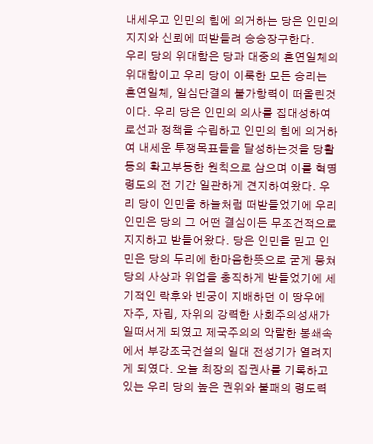내세우고 인민의 힘에 의거하는 당은 인민의 지지와 신뢰에 떠받들려 승승장구한다.
우리 당의 위대함은 당과 대중의 혼연일체의 위대함이고 우리 당이 이룩한 모든 승리는 혼연일체, 일심단결의 불가항력이 떠올린것이다. 우리 당은 인민의 의사를 집대성하여 로선과 정책을 수립하고 인민의 힘에 의거하여 내세운 투쟁목표들을 달성하는것을 당활동의 확고부동한 원칙으로 삼으며 이를 혁명령도의 전 기간 일관하게 견지하여왔다. 우리 당이 인민을 하늘처럼 떠받들었기에 우리 인민은 당의 그 어떤 결심이든 무조건적으로 지지하고 받들어왔다. 당은 인민을 믿고 인민은 당의 두리에 한마음한뜻으로 굳게 뭉쳐 당의 사상과 위업을 충직하게 받들었기에 세기적인 락후와 빈궁이 지배하던 이 땅우에 자주, 자립, 자위의 강력한 사회주의성새가 일떠서게 되였고 제국주의의 악랄한 봉쇄속에서 부강조국건설의 일대 전성기가 열려지게 되였다. 오늘 최장의 집권사를 기록하고있는 우리 당의 높은 권위와 불패의 령도력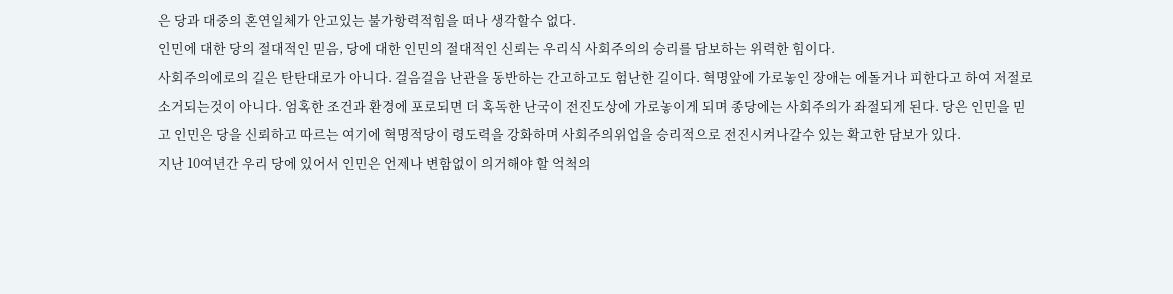은 당과 대중의 혼연일체가 안고있는 불가항력적힘을 떠나 생각할수 없다.
인민에 대한 당의 절대적인 믿음, 당에 대한 인민의 절대적인 신뢰는 우리식 사회주의의 승리를 담보하는 위력한 힘이다.
사회주의에로의 길은 탄탄대로가 아니다. 걸음걸음 난관을 동반하는 간고하고도 험난한 길이다. 혁명앞에 가로놓인 장애는 에돌거나 피한다고 하여 저절로 소거되는것이 아니다. 엄혹한 조건과 환경에 포로되면 더 혹독한 난국이 전진도상에 가로놓이게 되며 종당에는 사회주의가 좌절되게 된다. 당은 인민을 믿고 인민은 당을 신뢰하고 따르는 여기에 혁명적당이 령도력을 강화하며 사회주의위업을 승리적으로 전진시켜나갈수 있는 확고한 담보가 있다.
지난 10여년간 우리 당에 있어서 인민은 언제나 변함없이 의거해야 할 억척의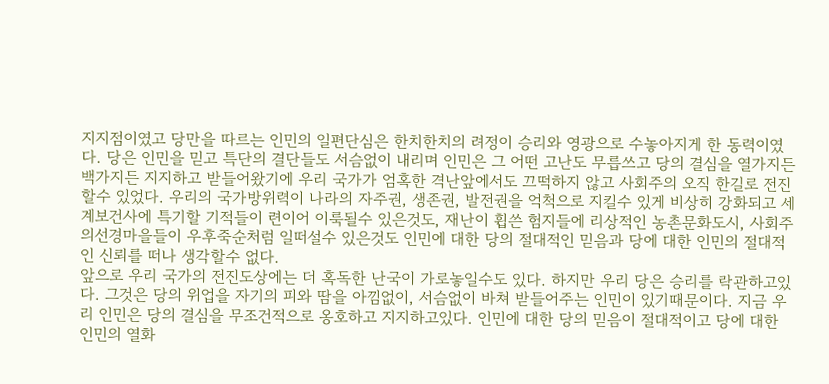지지점이였고 당만을 따르는 인민의 일편단심은 한치한치의 려정이 승리와 영광으로 수놓아지게 한 동력이였다. 당은 인민을 믿고 특단의 결단들도 서슴없이 내리며 인민은 그 어떤 고난도 무릅쓰고 당의 결심을 열가지든 백가지든 지지하고 받들어왔기에 우리 국가가 엄혹한 격난앞에서도 끄떡하지 않고 사회주의 오직 한길로 전진할수 있었다. 우리의 국가방위력이 나라의 자주권, 생존권, 발전권을 억척으로 지킬수 있게 비상히 강화되고 세계보건사에 특기할 기적들이 련이어 이룩될수 있은것도, 재난이 휩쓴 험지들에 리상적인 농촌문화도시, 사회주의선경마을들이 우후죽순처럼 일떠설수 있은것도 인민에 대한 당의 절대적인 믿음과 당에 대한 인민의 절대적인 신뢰를 떠나 생각할수 없다.
앞으로 우리 국가의 전진도상에는 더 혹독한 난국이 가로놓일수도 있다. 하지만 우리 당은 승리를 락관하고있다. 그것은 당의 위업을 자기의 피와 땀을 아낌없이, 서슴없이 바쳐 받들어주는 인민이 있기때문이다. 지금 우리 인민은 당의 결심을 무조건적으로 옹호하고 지지하고있다. 인민에 대한 당의 믿음이 절대적이고 당에 대한 인민의 열화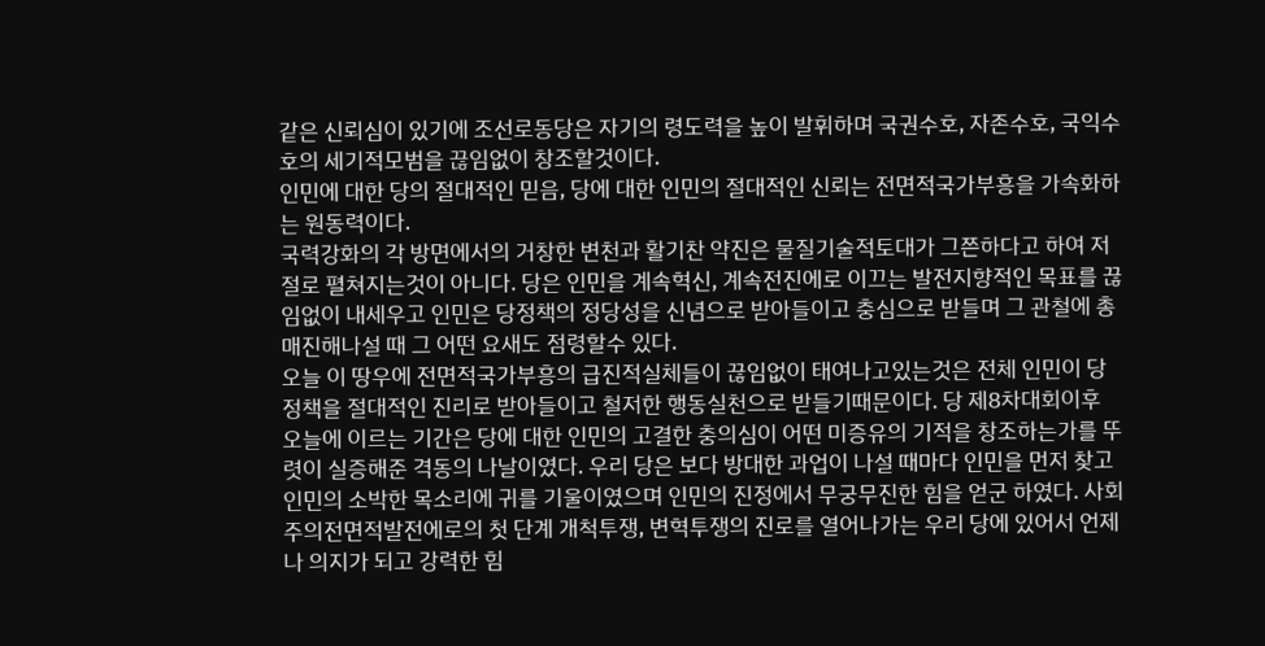같은 신뢰심이 있기에 조선로동당은 자기의 령도력을 높이 발휘하며 국권수호, 자존수호, 국익수호의 세기적모범을 끊임없이 창조할것이다.
인민에 대한 당의 절대적인 믿음, 당에 대한 인민의 절대적인 신뢰는 전면적국가부흥을 가속화하는 원동력이다.
국력강화의 각 방면에서의 거창한 변천과 활기찬 약진은 물질기술적토대가 그쯘하다고 하여 저절로 펼쳐지는것이 아니다. 당은 인민을 계속혁신, 계속전진에로 이끄는 발전지향적인 목표를 끊임없이 내세우고 인민은 당정책의 정당성을 신념으로 받아들이고 충심으로 받들며 그 관철에 총매진해나설 때 그 어떤 요새도 점령할수 있다.
오늘 이 땅우에 전면적국가부흥의 급진적실체들이 끊임없이 태여나고있는것은 전체 인민이 당정책을 절대적인 진리로 받아들이고 철저한 행동실천으로 받들기때문이다. 당 제8차대회이후 오늘에 이르는 기간은 당에 대한 인민의 고결한 충의심이 어떤 미증유의 기적을 창조하는가를 뚜렷이 실증해준 격동의 나날이였다. 우리 당은 보다 방대한 과업이 나설 때마다 인민을 먼저 찾고 인민의 소박한 목소리에 귀를 기울이였으며 인민의 진정에서 무궁무진한 힘을 얻군 하였다. 사회주의전면적발전에로의 첫 단계 개척투쟁, 변혁투쟁의 진로를 열어나가는 우리 당에 있어서 언제나 의지가 되고 강력한 힘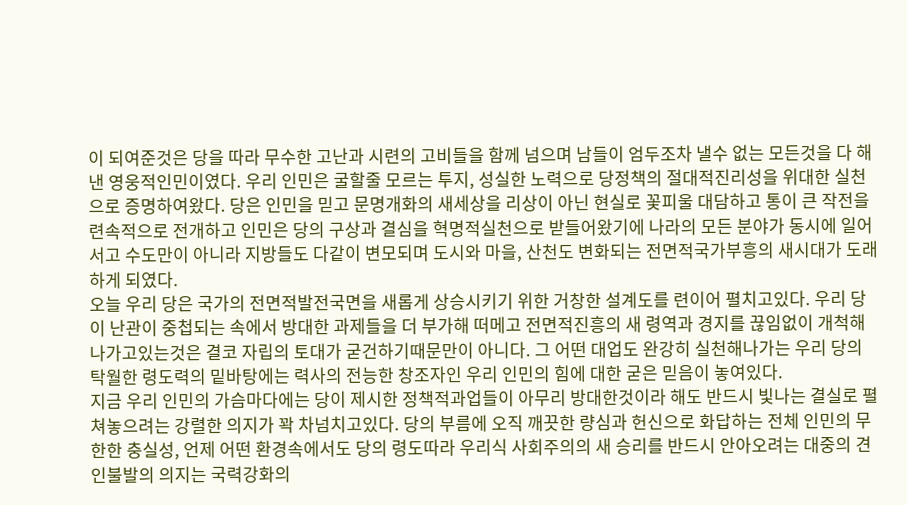이 되여준것은 당을 따라 무수한 고난과 시련의 고비들을 함께 넘으며 남들이 엄두조차 낼수 없는 모든것을 다 해낸 영웅적인민이였다. 우리 인민은 굴할줄 모르는 투지, 성실한 노력으로 당정책의 절대적진리성을 위대한 실천으로 증명하여왔다. 당은 인민을 믿고 문명개화의 새세상을 리상이 아닌 현실로 꽃피울 대담하고 통이 큰 작전을 련속적으로 전개하고 인민은 당의 구상과 결심을 혁명적실천으로 받들어왔기에 나라의 모든 분야가 동시에 일어서고 수도만이 아니라 지방들도 다같이 변모되며 도시와 마을, 산천도 변화되는 전면적국가부흥의 새시대가 도래하게 되였다.
오늘 우리 당은 국가의 전면적발전국면을 새롭게 상승시키기 위한 거창한 설계도를 련이어 펼치고있다. 우리 당이 난관이 중첩되는 속에서 방대한 과제들을 더 부가해 떠메고 전면적진흥의 새 령역과 경지를 끊임없이 개척해나가고있는것은 결코 자립의 토대가 굳건하기때문만이 아니다. 그 어떤 대업도 완강히 실천해나가는 우리 당의 탁월한 령도력의 밑바탕에는 력사의 전능한 창조자인 우리 인민의 힘에 대한 굳은 믿음이 놓여있다.
지금 우리 인민의 가슴마다에는 당이 제시한 정책적과업들이 아무리 방대한것이라 해도 반드시 빛나는 결실로 펼쳐놓으려는 강렬한 의지가 꽉 차넘치고있다. 당의 부름에 오직 깨끗한 량심과 헌신으로 화답하는 전체 인민의 무한한 충실성, 언제 어떤 환경속에서도 당의 령도따라 우리식 사회주의의 새 승리를 반드시 안아오려는 대중의 견인불발의 의지는 국력강화의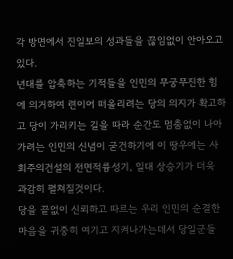각 방면에서 진일보의 성과들을 끊임없이 안아오고있다.
년대를 압축하는 기적들을 인민의 무궁무진한 힘에 의거하여 련이어 떠올리려는 당의 의지가 확고하고 당이 가리키는 길을 따라 순간도 멈춤없이 나아가려는 인민의 신념이 굳건하기에 이 땅우에는 사회주의건설의 전면적륭성기, 일대 상승기가 더욱 과감히 펼쳐질것이다.
당을 끝없이 신뢰하고 따르는 우리 인민의 순결한 마음을 귀중히 여기고 지켜나가는데서 당일군들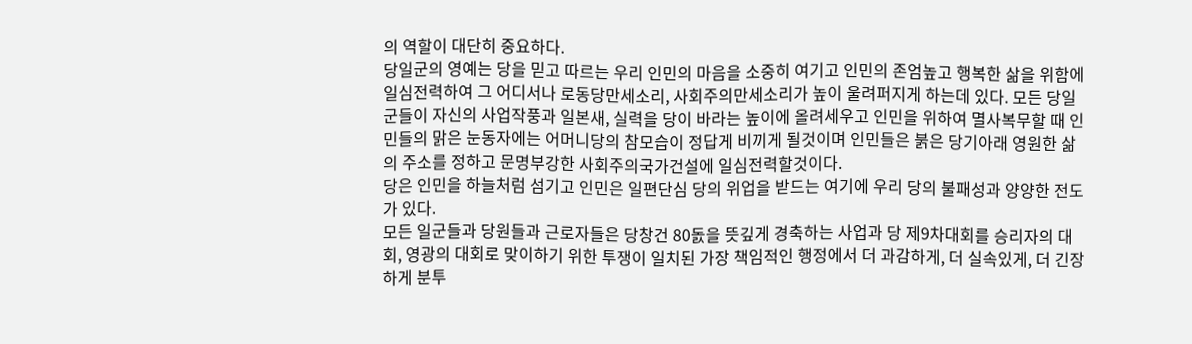의 역할이 대단히 중요하다.
당일군의 영예는 당을 믿고 따르는 우리 인민의 마음을 소중히 여기고 인민의 존엄높고 행복한 삶을 위함에 일심전력하여 그 어디서나 로동당만세소리, 사회주의만세소리가 높이 울려퍼지게 하는데 있다. 모든 당일군들이 자신의 사업작풍과 일본새, 실력을 당이 바라는 높이에 올려세우고 인민을 위하여 멸사복무할 때 인민들의 맑은 눈동자에는 어머니당의 참모습이 정답게 비끼게 될것이며 인민들은 붉은 당기아래 영원한 삶의 주소를 정하고 문명부강한 사회주의국가건설에 일심전력할것이다.
당은 인민을 하늘처럼 섬기고 인민은 일편단심 당의 위업을 받드는 여기에 우리 당의 불패성과 양양한 전도가 있다.
모든 일군들과 당원들과 근로자들은 당창건 80돐을 뜻깊게 경축하는 사업과 당 제9차대회를 승리자의 대회, 영광의 대회로 맞이하기 위한 투쟁이 일치된 가장 책임적인 행정에서 더 과감하게, 더 실속있게, 더 긴장하게 분투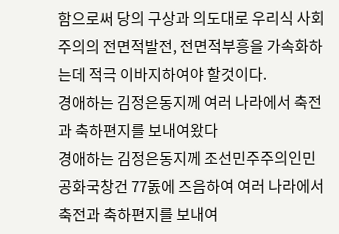함으로써 당의 구상과 의도대로 우리식 사회주의의 전면적발전, 전면적부흥을 가속화하는데 적극 이바지하여야 할것이다.
경애하는 김정은동지께 여러 나라에서 축전과 축하편지를 보내여왔다
경애하는 김정은동지께 조선민주주의인민공화국창건 77돐에 즈음하여 여러 나라에서 축전과 축하편지를 보내여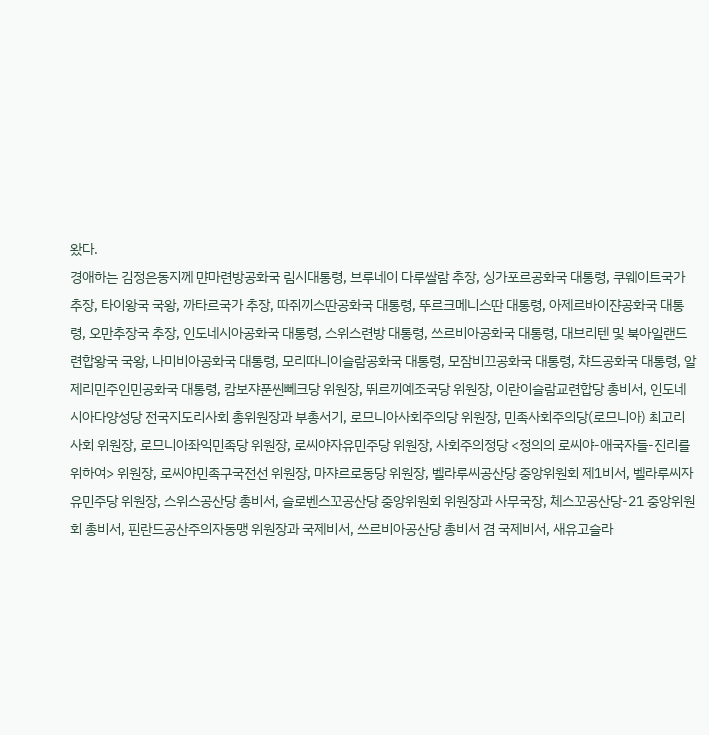왔다.
경애하는 김정은동지께 먄마련방공화국 림시대통령, 브루네이 다루쌀람 추장, 싱가포르공화국 대통령, 쿠웨이트국가 추장, 타이왕국 국왕, 까타르국가 추장, 따쥐끼스딴공화국 대통령, 뚜르크메니스딴 대통령, 아제르바이쟌공화국 대통령, 오만추장국 추장, 인도네시아공화국 대통령, 스위스련방 대통령, 쓰르비아공화국 대통령, 대브리텐 및 북아일랜드련합왕국 국왕, 나미비아공화국 대통령, 모리따니이슬람공화국 대통령, 모잠비끄공화국 대통령, 챠드공화국 대통령, 알제리민주인민공화국 대통령, 캄보쟈푼씬뻬크당 위원장, 뛰르끼예조국당 위원장, 이란이슬람교련합당 총비서, 인도네시아다양성당 전국지도리사회 총위원장과 부총서기, 로므니아사회주의당 위원장, 민족사회주의당(로므니아) 최고리사회 위원장, 로므니아좌익민족당 위원장, 로씨야자유민주당 위원장, 사회주의정당 <정의의 로씨야-애국자들-진리를 위하여> 위원장, 로씨야민족구국전선 위원장, 마쟈르로동당 위원장, 벨라루씨공산당 중앙위원회 제1비서, 벨라루씨자유민주당 위원장, 스위스공산당 총비서, 슬로벤스꼬공산당 중앙위원회 위원장과 사무국장, 체스꼬공산당-21 중앙위원회 총비서, 핀란드공산주의자동맹 위원장과 국제비서, 쓰르비아공산당 총비서 겸 국제비서, 새유고슬라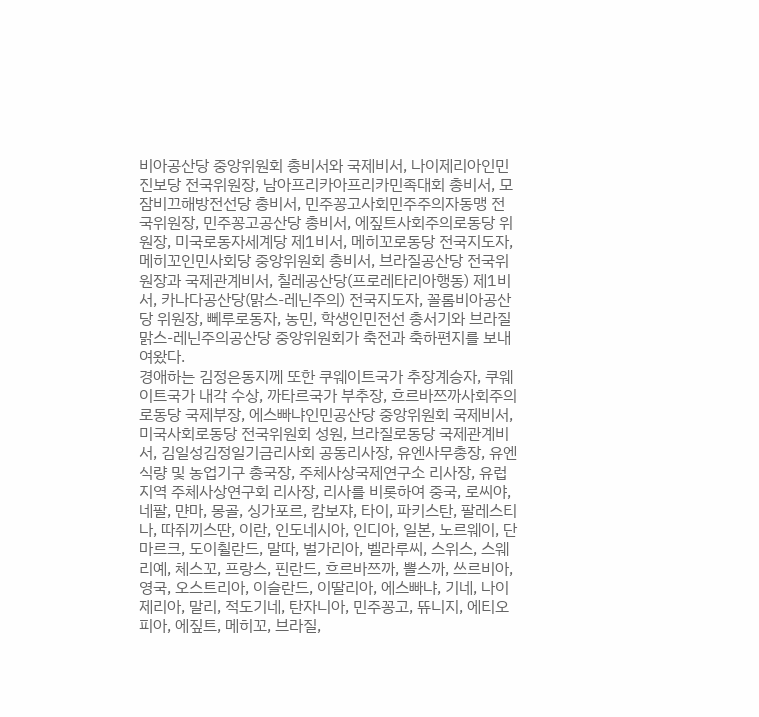비아공산당 중앙위원회 총비서와 국제비서, 나이제리아인민진보당 전국위원장, 남아프리카아프리카민족대회 총비서, 모잠비끄해방전선당 총비서, 민주꽁고사회민주주의자동맹 전국위원장, 민주꽁고공산당 총비서, 에짚트사회주의로동당 위원장, 미국로동자세계당 제1비서, 메히꼬로동당 전국지도자, 메히꼬인민사회당 중앙위원회 총비서, 브라질공산당 전국위원장과 국제관계비서, 칠레공산당(프로레타리아행동) 제1비서, 카나다공산당(맑스-레닌주의) 전국지도자, 꼴롬비아공산당 위원장, 뻬루로동자, 농민, 학생인민전선 총서기와 브라질맑스-레닌주의공산당 중앙위원회가 축전과 축하편지를 보내여왔다.
경애하는 김정은동지께 또한 쿠웨이트국가 추장계승자, 쿠웨이트국가 내각 수상, 까타르국가 부추장, 흐르바쯔까사회주의로동당 국제부장, 에스빠냐인민공산당 중앙위원회 국제비서, 미국사회로동당 전국위원회 성원, 브라질로동당 국제관계비서, 김일성김정일기금리사회 공동리사장, 유엔사무총장, 유엔식량 및 농업기구 총국장, 주체사상국제연구소 리사장, 유럽지역 주체사상연구회 리사장, 리사를 비롯하여 중국, 로씨야, 네팔, 먄마, 몽골, 싱가포르, 캄보쟈, 타이, 파키스탄, 팔레스티나, 따쥐끼스딴, 이란, 인도네시아, 인디아, 일본, 노르웨이, 단마르크, 도이췰란드, 말따, 벌가리아, 벨라루씨, 스위스, 스웨리예, 체스꼬, 프랑스, 핀란드, 흐르바쯔까, 뽈스까, 쓰르비아, 영국, 오스트리아, 이슬란드, 이딸리아, 에스빠냐, 기네, 나이제리아, 말리, 적도기네, 탄자니아, 민주꽁고, 뜌니지, 에티오피아, 에짚트, 메히꼬, 브라질,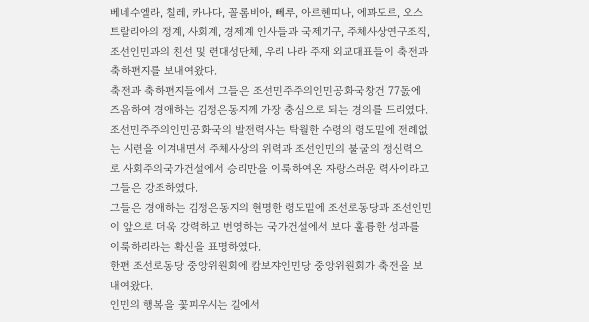베네수엘라, 칠레, 카나다, 꼴롬비아, 뻬루, 아르헨띠나, 에꽈도르, 오스트랄리아의 정계, 사회계, 경제계 인사들과 국제기구, 주체사상연구조직, 조선인민과의 친선 및 련대성단체, 우리 나라 주재 외교대표들이 축전과 축하편지를 보내여왔다.
축전과 축하편지들에서 그들은 조선민주주의인민공화국창건 77돐에 즈음하여 경애하는 김정은동지께 가장 충심으로 되는 경의를 드리였다.
조선민주주의인민공화국의 발전력사는 탁월한 수령의 령도밑에 전례없는 시련을 이겨내면서 주체사상의 위력과 조선인민의 불굴의 정신력으로 사회주의국가건설에서 승리만을 이룩하여온 자랑스러운 력사이라고 그들은 강조하였다.
그들은 경애하는 김정은동지의 현명한 령도밑에 조선로동당과 조선인민이 앞으로 더욱 강력하고 번영하는 국가건설에서 보다 훌륭한 성과를 이룩하리라는 확신을 표명하였다.
한편 조선로동당 중앙위원회에 캄보쟈인민당 중앙위원회가 축전을 보내여왔다.
인민의 행복을 꽃피우시는 길에서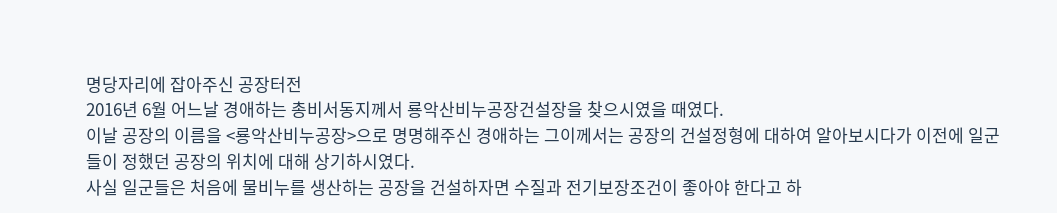명당자리에 잡아주신 공장터전
2016년 6월 어느날 경애하는 총비서동지께서 룡악산비누공장건설장을 찾으시였을 때였다.
이날 공장의 이름을 <룡악산비누공장>으로 명명해주신 경애하는 그이께서는 공장의 건설정형에 대하여 알아보시다가 이전에 일군들이 정했던 공장의 위치에 대해 상기하시였다.
사실 일군들은 처음에 물비누를 생산하는 공장을 건설하자면 수질과 전기보장조건이 좋아야 한다고 하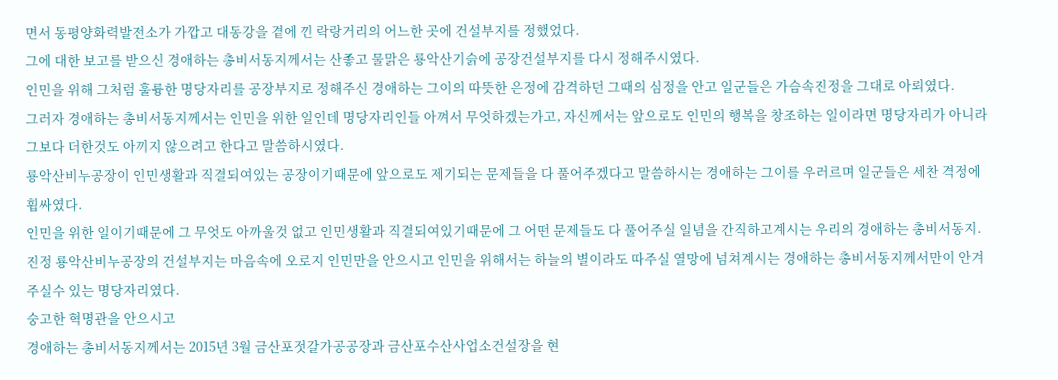면서 동평양화력발전소가 가깝고 대동강을 곁에 낀 락랑거리의 어느한 곳에 건설부지를 정했었다.
그에 대한 보고를 받으신 경애하는 총비서동지께서는 산좋고 물맑은 룡악산기슭에 공장건설부지를 다시 정해주시였다.
인민을 위해 그처럼 훌륭한 명당자리를 공장부지로 정해주신 경애하는 그이의 따뜻한 은정에 감격하던 그때의 심정을 안고 일군들은 가슴속진정을 그대로 아뢰였다.
그러자 경애하는 총비서동지께서는 인민을 위한 일인데 명당자리인들 아껴서 무엇하겠는가고, 자신께서는 앞으로도 인민의 행복을 창조하는 일이라면 명당자리가 아니라 그보다 더한것도 아끼지 않으려고 한다고 말씀하시였다.
룡악산비누공장이 인민생활과 직결되여있는 공장이기때문에 앞으로도 제기되는 문제들을 다 풀어주겠다고 말씀하시는 경애하는 그이를 우러르며 일군들은 세찬 격정에 휩싸였다.
인민을 위한 일이기때문에 그 무엇도 아까울것 없고 인민생활과 직결되여있기때문에 그 어떤 문제들도 다 풀어주실 일념을 간직하고계시는 우리의 경애하는 총비서동지.
진정 룡악산비누공장의 건설부지는 마음속에 오로지 인민만을 안으시고 인민을 위해서는 하늘의 별이라도 따주실 열망에 넘쳐계시는 경애하는 총비서동지께서만이 안겨주실수 있는 명당자리였다.
숭고한 혁명관을 안으시고
경애하는 총비서동지께서는 2015년 3월 금산포젓갈가공공장과 금산포수산사업소건설장을 현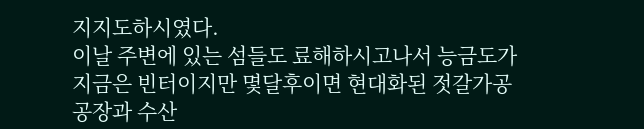지지도하시였다.
이날 주변에 있는 섬들도 료해하시고나서 능금도가 지금은 빈터이지만 몇달후이면 현대화된 젓갈가공공장과 수산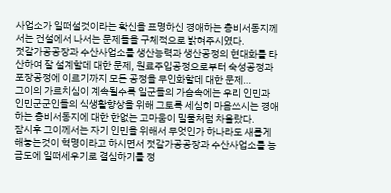사업소가 일떠설것이라는 확신을 표명하신 경애하는 총비서동지께서는 건설에서 나서는 문제들을 구체적으로 밝혀주시였다.
젓갈가공공장과 수산사업소를 생산능력과 생산공정의 현대화를 타산하여 잘 설계할데 대한 문제, 원료주입공정으로부터 숙성공정과 포장공정에 이르기까지 모든 공정을 무인화할데 대한 문제…
그이의 가르치심이 계속될수록 일군들의 가슴속에는 우리 인민과 인민군군인들의 식생활향상을 위해 그토록 세심히 마음쓰시는 경애하는 총비서동지에 대한 한없는 고마움이 밀물처럼 차올랐다.
잠시후 그이께서는 자기 인민을 위해서 무엇인가 하나라도 새롭게 해놓는것이 혁명이라고 하시면서 젓갈가공공장과 수산사업소를 능금도에 일떠세우기로 결심하기를 정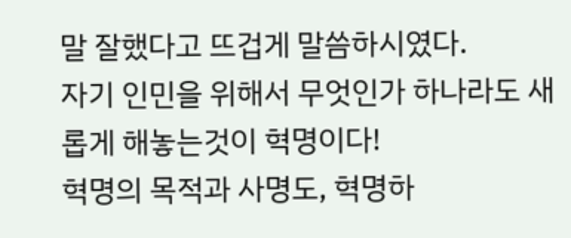말 잘했다고 뜨겁게 말씀하시였다.
자기 인민을 위해서 무엇인가 하나라도 새롭게 해놓는것이 혁명이다!
혁명의 목적과 사명도, 혁명하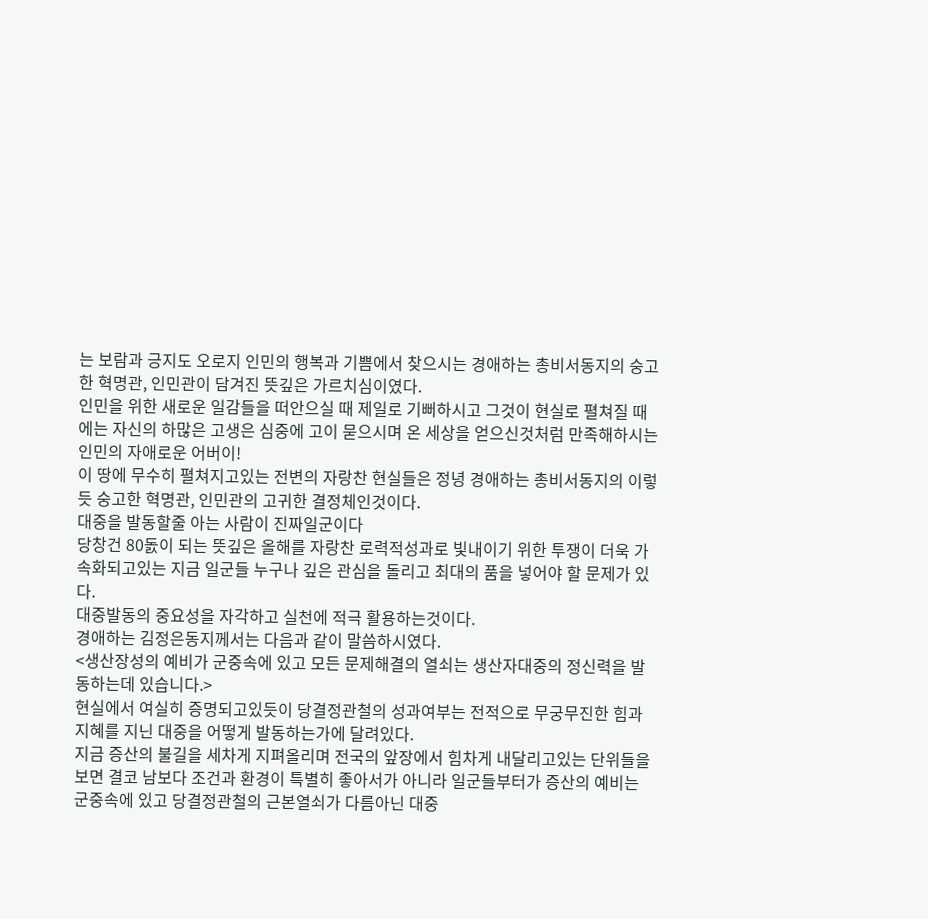는 보람과 긍지도 오로지 인민의 행복과 기쁨에서 찾으시는 경애하는 총비서동지의 숭고한 혁명관, 인민관이 담겨진 뜻깊은 가르치심이였다.
인민을 위한 새로운 일감들을 떠안으실 때 제일로 기뻐하시고 그것이 현실로 펼쳐질 때에는 자신의 하많은 고생은 심중에 고이 묻으시며 온 세상을 얻으신것처럼 만족해하시는 인민의 자애로운 어버이!
이 땅에 무수히 펼쳐지고있는 전변의 자랑찬 현실들은 정녕 경애하는 총비서동지의 이렇듯 숭고한 혁명관, 인민관의 고귀한 결정체인것이다.
대중을 발동할줄 아는 사람이 진짜일군이다
당창건 80돐이 되는 뜻깊은 올해를 자랑찬 로력적성과로 빛내이기 위한 투쟁이 더욱 가속화되고있는 지금 일군들 누구나 깊은 관심을 돌리고 최대의 품을 넣어야 할 문제가 있다.
대중발동의 중요성을 자각하고 실천에 적극 활용하는것이다.
경애하는 김정은동지께서는 다음과 같이 말씀하시였다.
<생산장성의 예비가 군중속에 있고 모든 문제해결의 열쇠는 생산자대중의 정신력을 발동하는데 있습니다.>
현실에서 여실히 증명되고있듯이 당결정관철의 성과여부는 전적으로 무궁무진한 힘과 지혜를 지닌 대중을 어떻게 발동하는가에 달려있다.
지금 증산의 불길을 세차게 지펴올리며 전국의 앞장에서 힘차게 내달리고있는 단위들을 보면 결코 남보다 조건과 환경이 특별히 좋아서가 아니라 일군들부터가 증산의 예비는 군중속에 있고 당결정관철의 근본열쇠가 다름아닌 대중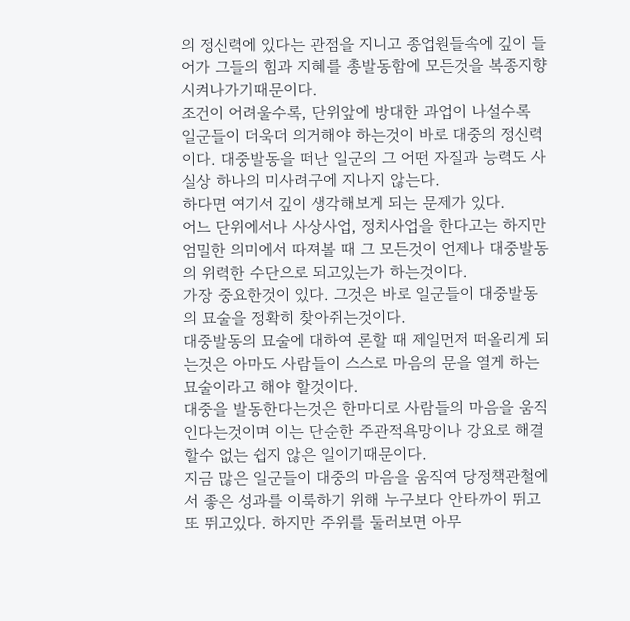의 정신력에 있다는 관점을 지니고 종업원들속에 깊이 들어가 그들의 힘과 지혜를 총발동함에 모든것을 복종지향시켜나가기때문이다.
조건이 어려울수록, 단위앞에 방대한 과업이 나설수록 일군들이 더욱더 의거해야 하는것이 바로 대중의 정신력이다. 대중발동을 떠난 일군의 그 어떤 자질과 능력도 사실상 하나의 미사려구에 지나지 않는다.
하다면 여기서 깊이 생각해보게 되는 문제가 있다.
어느 단위에서나 사상사업, 정치사업을 한다고는 하지만 엄밀한 의미에서 따져볼 때 그 모든것이 언제나 대중발동의 위력한 수단으로 되고있는가 하는것이다.
가장 중요한것이 있다. 그것은 바로 일군들이 대중발동의 묘술을 정확히 찾아쥐는것이다.
대중발동의 묘술에 대하여 론할 때 제일먼저 떠올리게 되는것은 아마도 사람들이 스스로 마음의 문을 열게 하는 묘술이라고 해야 할것이다.
대중을 발동한다는것은 한마디로 사람들의 마음을 움직인다는것이며 이는 단순한 주관적욕망이나 강요로 해결할수 없는 쉽지 않은 일이기때문이다.
지금 많은 일군들이 대중의 마음을 움직여 당정책관철에서 좋은 성과를 이룩하기 위해 누구보다 안타까이 뛰고 또 뛰고있다. 하지만 주위를 둘러보면 아무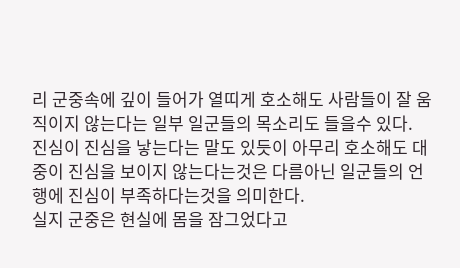리 군중속에 깊이 들어가 열띠게 호소해도 사람들이 잘 움직이지 않는다는 일부 일군들의 목소리도 들을수 있다.
진심이 진심을 낳는다는 말도 있듯이 아무리 호소해도 대중이 진심을 보이지 않는다는것은 다름아닌 일군들의 언행에 진심이 부족하다는것을 의미한다.
실지 군중은 현실에 몸을 잠그었다고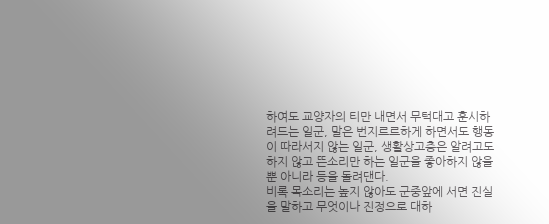하여도 교양자의 티만 내면서 무턱대고 훈시하려드는 일군, 말은 번지르르하게 하면서도 행동이 따라서지 않는 일군, 생활상고충은 알려고도 하지 않고 뜬소리만 하는 일군을 좋아하지 않을뿐 아니라 등을 돌려댄다.
비록 목소리는 높지 않아도 군중앞에 서면 진실을 말하고 무엇이나 진정으로 대하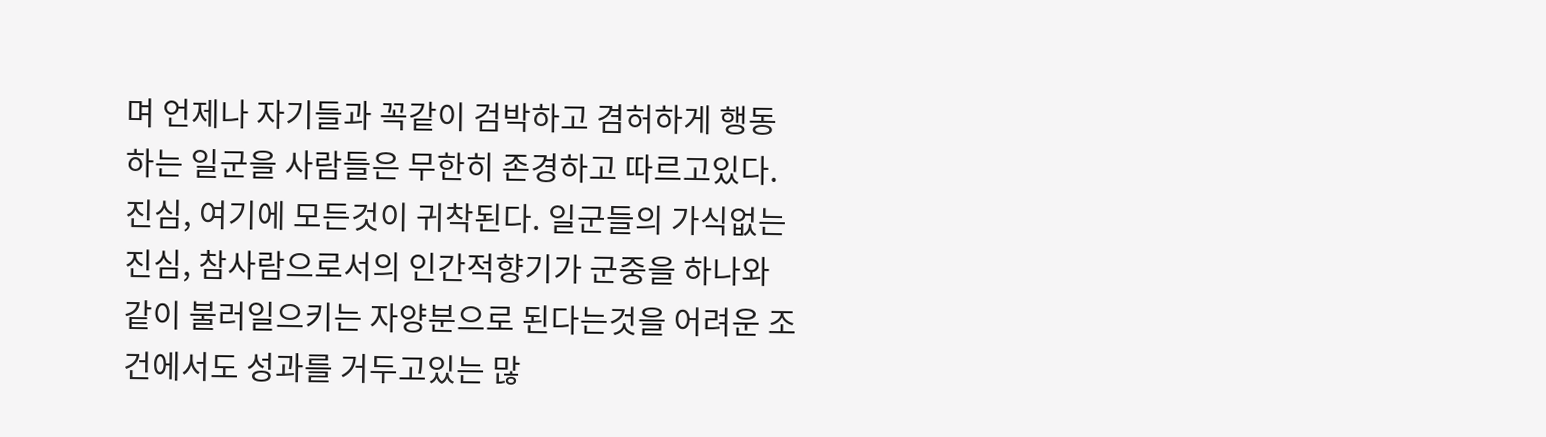며 언제나 자기들과 꼭같이 검박하고 겸허하게 행동하는 일군을 사람들은 무한히 존경하고 따르고있다.
진심, 여기에 모든것이 귀착된다. 일군들의 가식없는 진심, 참사람으로서의 인간적향기가 군중을 하나와 같이 불러일으키는 자양분으로 된다는것을 어려운 조건에서도 성과를 거두고있는 많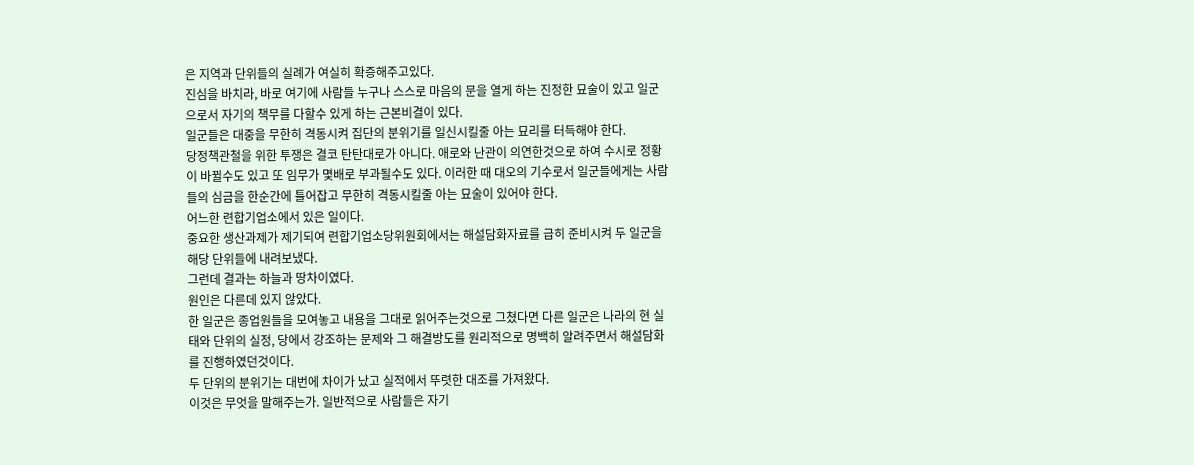은 지역과 단위들의 실례가 여실히 확증해주고있다.
진심을 바치라, 바로 여기에 사람들 누구나 스스로 마음의 문을 열게 하는 진정한 묘술이 있고 일군으로서 자기의 책무를 다할수 있게 하는 근본비결이 있다.
일군들은 대중을 무한히 격동시켜 집단의 분위기를 일신시킬줄 아는 묘리를 터득해야 한다.
당정책관철을 위한 투쟁은 결코 탄탄대로가 아니다. 애로와 난관이 의연한것으로 하여 수시로 정황이 바뀔수도 있고 또 임무가 몇배로 부과될수도 있다. 이러한 때 대오의 기수로서 일군들에게는 사람들의 심금을 한순간에 틀어잡고 무한히 격동시킬줄 아는 묘술이 있어야 한다.
어느한 련합기업소에서 있은 일이다.
중요한 생산과제가 제기되여 련합기업소당위원회에서는 해설담화자료를 급히 준비시켜 두 일군을 해당 단위들에 내려보냈다.
그런데 결과는 하늘과 땅차이였다.
원인은 다른데 있지 않았다.
한 일군은 종업원들을 모여놓고 내용을 그대로 읽어주는것으로 그쳤다면 다른 일군은 나라의 현 실태와 단위의 실정, 당에서 강조하는 문제와 그 해결방도를 원리적으로 명백히 알려주면서 해설담화를 진행하였던것이다.
두 단위의 분위기는 대번에 차이가 났고 실적에서 뚜렷한 대조를 가져왔다.
이것은 무엇을 말해주는가. 일반적으로 사람들은 자기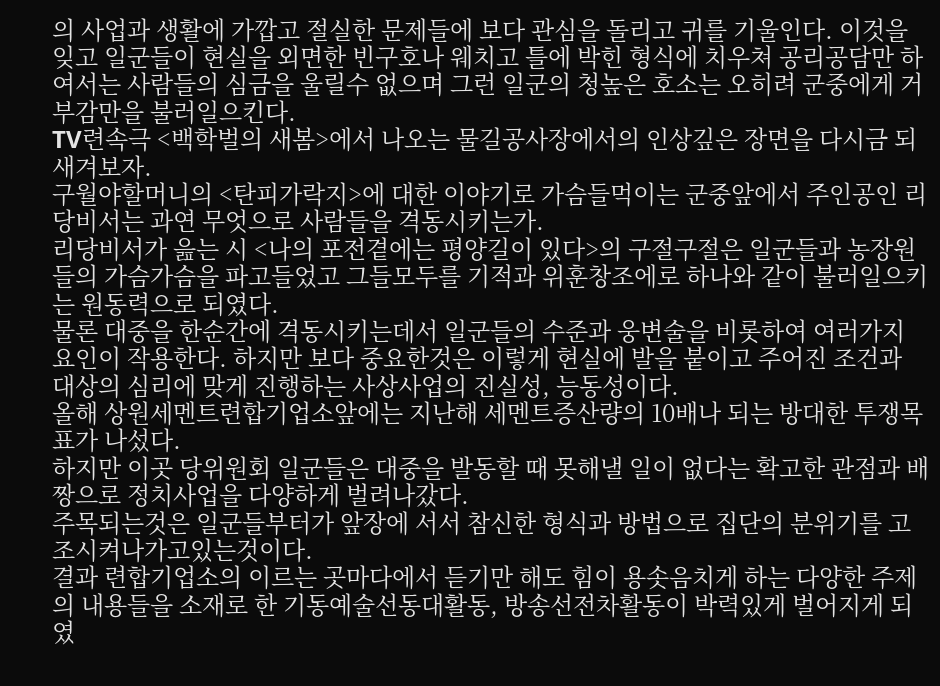의 사업과 생활에 가깝고 절실한 문제들에 보다 관심을 돌리고 귀를 기울인다. 이것을 잊고 일군들이 현실을 외면한 빈구호나 웨치고 틀에 박힌 형식에 치우쳐 공리공담만 하여서는 사람들의 심금을 울릴수 없으며 그런 일군의 청높은 호소는 오히려 군중에게 거부감만을 불러일으킨다.
TV련속극 <백학벌의 새봄>에서 나오는 물길공사장에서의 인상깊은 장면을 다시금 되새겨보자.
구월야할머니의 <탄피가락지>에 대한 이야기로 가슴들먹이는 군중앞에서 주인공인 리당비서는 과연 무엇으로 사람들을 격동시키는가.
리당비서가 읊는 시 <나의 포전곁에는 평양길이 있다>의 구절구절은 일군들과 농장원들의 가슴가슴을 파고들었고 그들모두를 기적과 위훈창조에로 하나와 같이 불러일으키는 원동력으로 되였다.
물론 대중을 한순간에 격동시키는데서 일군들의 수준과 웅변술을 비롯하여 여러가지 요인이 작용한다. 하지만 보다 중요한것은 이렇게 현실에 발을 붙이고 주어진 조건과 대상의 심리에 맞게 진행하는 사상사업의 진실성, 능동성이다.
올해 상원세멘트련합기업소앞에는 지난해 세멘트증산량의 10배나 되는 방대한 투쟁목표가 나섰다.
하지만 이곳 당위원회 일군들은 대중을 발동할 때 못해낼 일이 없다는 확고한 관점과 배짱으로 정치사업을 다양하게 벌려나갔다.
주목되는것은 일군들부터가 앞장에 서서 참신한 형식과 방법으로 집단의 분위기를 고조시켜나가고있는것이다.
결과 련합기업소의 이르는 곳마다에서 듣기만 해도 힘이 용솟음치게 하는 다양한 주제의 내용들을 소재로 한 기동예술선동대활동, 방송선전차활동이 박력있게 벌어지게 되였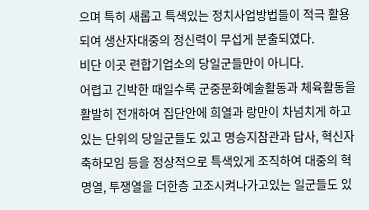으며 특히 새롭고 특색있는 정치사업방법들이 적극 활용되여 생산자대중의 정신력이 무섭게 분출되였다.
비단 이곳 련합기업소의 당일군들만이 아니다.
어렵고 긴박한 때일수록 군중문화예술활동과 체육활동을 활발히 전개하여 집단안에 희열과 랑만이 차넘치게 하고있는 단위의 당일군들도 있고 명승지참관과 답사, 혁신자축하모임 등을 정상적으로 특색있게 조직하여 대중의 혁명열, 투쟁열을 더한층 고조시켜나가고있는 일군들도 있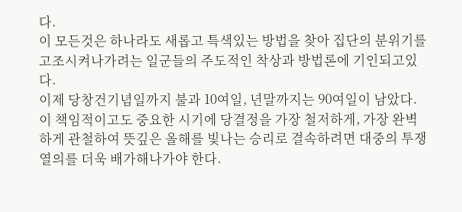다.
이 모든것은 하나라도 새롭고 특색있는 방법을 찾아 집단의 분위기를 고조시켜나가려는 일군들의 주도적인 착상과 방법론에 기인되고있다.
이제 당창건기념일까지 불과 10여일, 년말까지는 90여일이 남았다.
이 책임적이고도 중요한 시기에 당결정을 가장 철저하게, 가장 완벽하게 관철하여 뜻깊은 올해를 빛나는 승리로 결속하려면 대중의 투쟁열의를 더욱 배가해나가야 한다.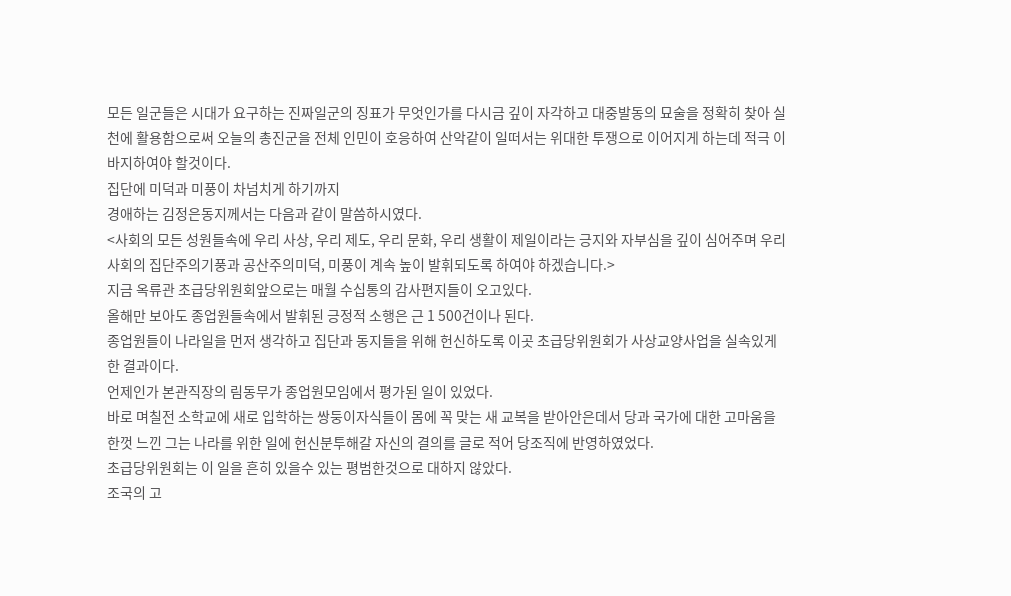모든 일군들은 시대가 요구하는 진짜일군의 징표가 무엇인가를 다시금 깊이 자각하고 대중발동의 묘술을 정확히 찾아 실천에 활용함으로써 오늘의 총진군을 전체 인민이 호응하여 산악같이 일떠서는 위대한 투쟁으로 이어지게 하는데 적극 이바지하여야 할것이다.
집단에 미덕과 미풍이 차넘치게 하기까지
경애하는 김정은동지께서는 다음과 같이 말씀하시였다.
<사회의 모든 성원들속에 우리 사상, 우리 제도, 우리 문화, 우리 생활이 제일이라는 긍지와 자부심을 깊이 심어주며 우리 사회의 집단주의기풍과 공산주의미덕, 미풍이 계속 높이 발휘되도록 하여야 하겠습니다.>
지금 옥류관 초급당위원회앞으로는 매월 수십통의 감사편지들이 오고있다.
올해만 보아도 종업원들속에서 발휘된 긍정적 소행은 근 1 500건이나 된다.
종업원들이 나라일을 먼저 생각하고 집단과 동지들을 위해 헌신하도록 이곳 초급당위원회가 사상교양사업을 실속있게 한 결과이다.
언제인가 본관직장의 림동무가 종업원모임에서 평가된 일이 있었다.
바로 며칠전 소학교에 새로 입학하는 쌍둥이자식들이 몸에 꼭 맞는 새 교복을 받아안은데서 당과 국가에 대한 고마움을 한껏 느낀 그는 나라를 위한 일에 헌신분투해갈 자신의 결의를 글로 적어 당조직에 반영하였었다.
초급당위원회는 이 일을 흔히 있을수 있는 평범한것으로 대하지 않았다.
조국의 고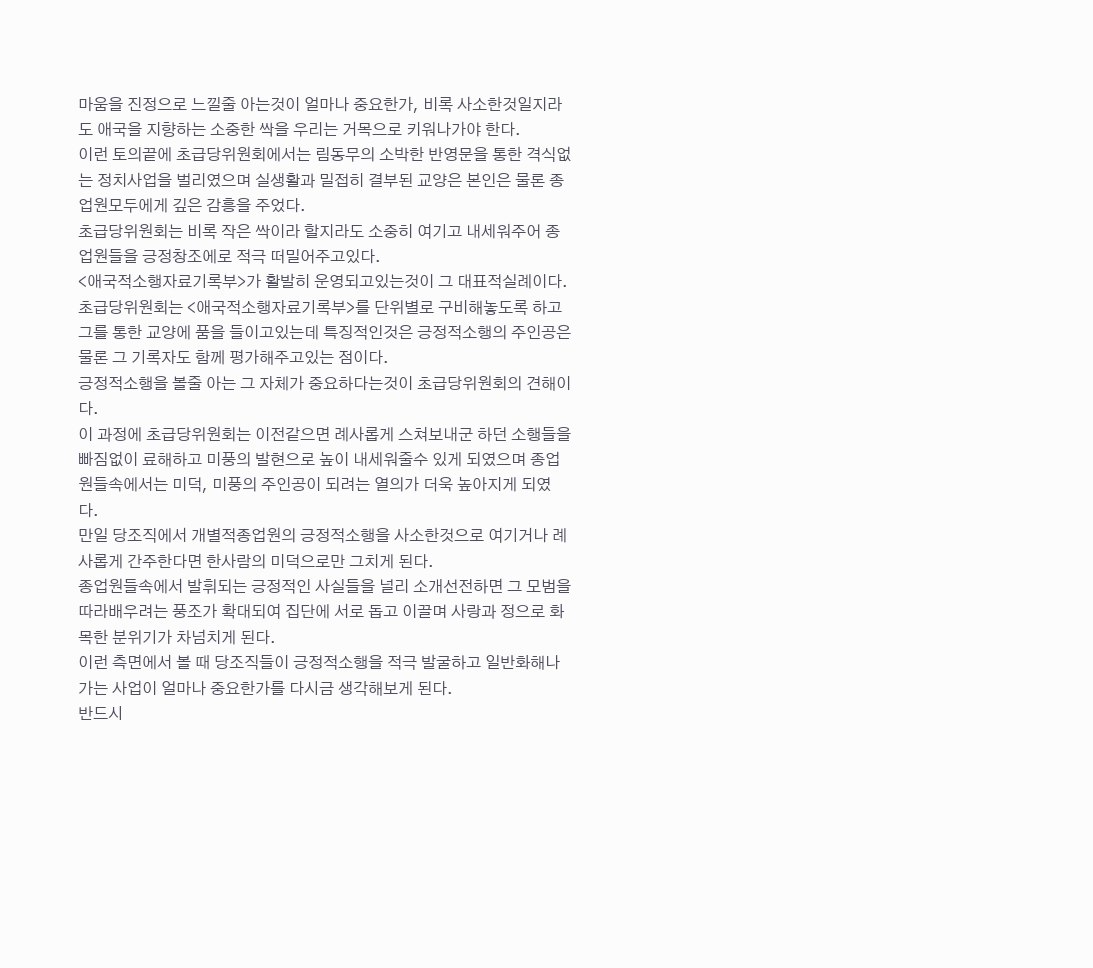마움을 진정으로 느낄줄 아는것이 얼마나 중요한가, 비록 사소한것일지라도 애국을 지향하는 소중한 싹을 우리는 거목으로 키워나가야 한다.
이런 토의끝에 초급당위원회에서는 림동무의 소박한 반영문을 통한 격식없는 정치사업을 벌리였으며 실생활과 밀접히 결부된 교양은 본인은 물론 종업원모두에게 깊은 감흥을 주었다.
초급당위원회는 비록 작은 싹이라 할지라도 소중히 여기고 내세워주어 종업원들을 긍정창조에로 적극 떠밀어주고있다.
<애국적소행자료기록부>가 활발히 운영되고있는것이 그 대표적실례이다.
초급당위원회는 <애국적소행자료기록부>를 단위별로 구비해놓도록 하고 그를 통한 교양에 품을 들이고있는데 특징적인것은 긍정적소행의 주인공은 물론 그 기록자도 함께 평가해주고있는 점이다.
긍정적소행을 볼줄 아는 그 자체가 중요하다는것이 초급당위원회의 견해이다.
이 과정에 초급당위원회는 이전같으면 례사롭게 스쳐보내군 하던 소행들을 빠짐없이 료해하고 미풍의 발현으로 높이 내세워줄수 있게 되였으며 종업원들속에서는 미덕, 미풍의 주인공이 되려는 열의가 더욱 높아지게 되였다.
만일 당조직에서 개별적종업원의 긍정적소행을 사소한것으로 여기거나 례사롭게 간주한다면 한사람의 미덕으로만 그치게 된다.
종업원들속에서 발휘되는 긍정적인 사실들을 널리 소개선전하면 그 모범을 따라배우려는 풍조가 확대되여 집단에 서로 돕고 이끌며 사랑과 정으로 화목한 분위기가 차넘치게 된다.
이런 측면에서 볼 때 당조직들이 긍정적소행을 적극 발굴하고 일반화해나가는 사업이 얼마나 중요한가를 다시금 생각해보게 된다.
반드시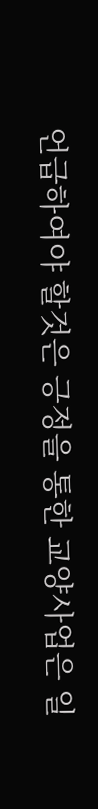언급하여야 할것은 긍정을 통한 교양사업은 일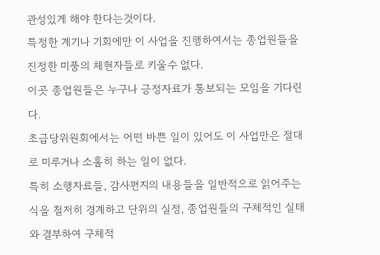관성있게 해야 한다는것이다.
특정한 계기나 기회에만 이 사업을 진행하여서는 종업원들을 진정한 미풍의 체현자들로 키울수 없다.
이곳 종업원들은 누구나 긍정자료가 통보되는 모임을 기다린다.
초급당위원회에서는 어떤 바쁜 일이 있어도 이 사업만은 절대로 미루거나 소홀히 하는 일이 없다.
특히 소행자료들, 감사편지의 내용들을 일반적으로 읽어주는 식을 철저히 경계하고 단위의 실정, 종업원들의 구체적인 실태와 결부하여 구체적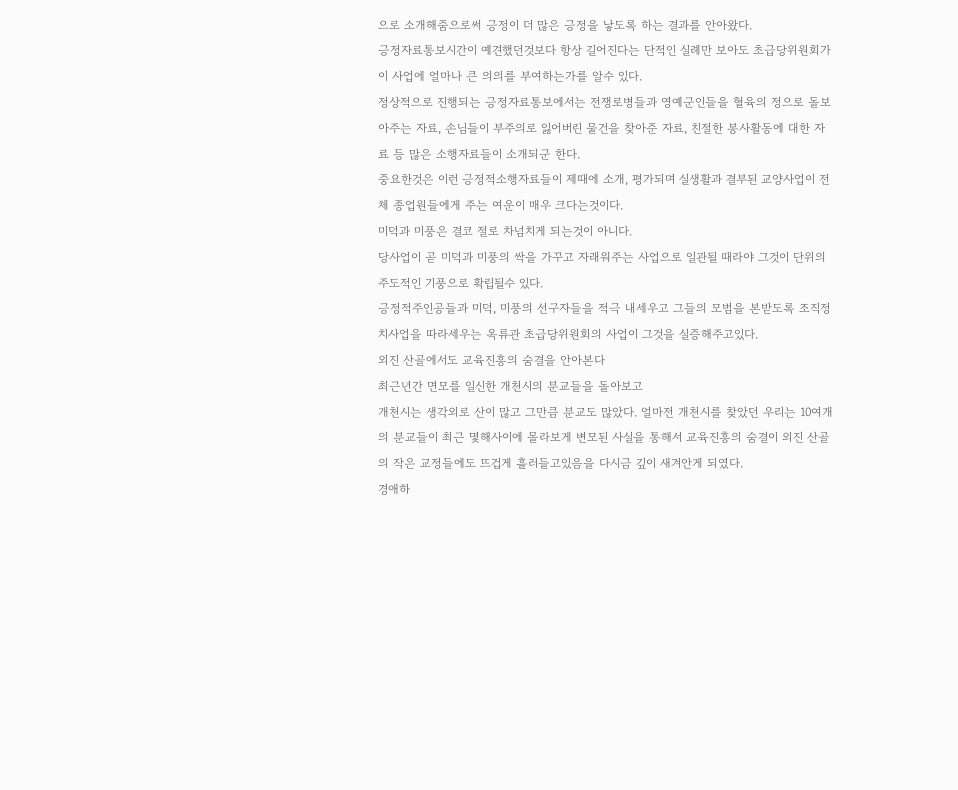으로 소개해줌으로써 긍정이 더 많은 긍정을 낳도록 하는 결과를 안아왔다.
긍정자료통보시간이 예견했던것보다 항상 길어진다는 단적인 실례만 보아도 초급당위원회가 이 사업에 얼마나 큰 의의를 부여하는가를 알수 있다.
정상적으로 진행되는 긍정자료통보에서는 전쟁로병들과 영예군인들을 혈육의 정으로 돌보아주는 자료, 손님들이 부주의로 잃어버린 물건을 찾아준 자료, 친절한 봉사활동에 대한 자료 등 많은 소행자료들이 소개되군 한다.
중요한것은 이런 긍정적소행자료들이 제때에 소개, 평가되며 실생활과 결부된 교양사업이 전체 종업원들에게 주는 여운이 매우 크다는것이다.
미덕과 미풍은 결코 절로 차넘치게 되는것이 아니다.
당사업이 곧 미덕과 미풍의 싹을 가꾸고 자래워주는 사업으로 일관될 때라야 그것이 단위의 주도적인 기풍으로 확립될수 있다.
긍정적주인공들과 미덕, 미풍의 선구자들을 적극 내세우고 그들의 모범을 본받도록 조직정치사업을 따라세우는 옥류관 초급당위원회의 사업이 그것을 실증해주고있다.
외진 산골에서도 교육진흥의 숨결을 안아본다
최근년간 면모를 일신한 개천시의 분교들을 돌아보고
개천시는 생각외로 산이 많고 그만큼 분교도 많았다. 얼마전 개천시를 찾았던 우리는 10여개의 분교들이 최근 몇해사이에 몰라보게 변모된 사실을 통해서 교육진흥의 숨결이 외진 산골의 작은 교정들에도 뜨겁게 흘러들고있음을 다시금 깊이 새겨안게 되였다.
경애하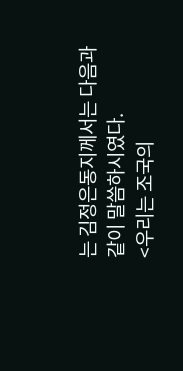는 김정은동지께서는 다음과 같이 말씀하시였다.
<우리는 조국의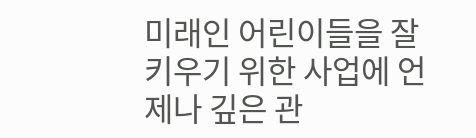미래인 어린이들을 잘 키우기 위한 사업에 언제나 깊은 관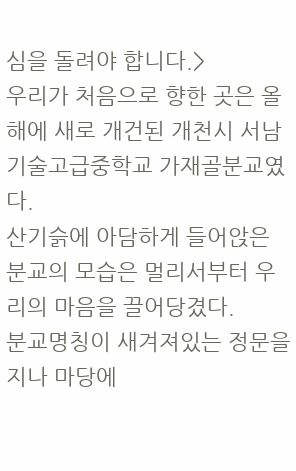심을 돌려야 합니다.>
우리가 처음으로 향한 곳은 올해에 새로 개건된 개천시 서남기술고급중학교 가재골분교였다.
산기슭에 아담하게 들어앉은 분교의 모습은 멀리서부터 우리의 마음을 끌어당겼다.
분교명칭이 새겨져있는 정문을 지나 마당에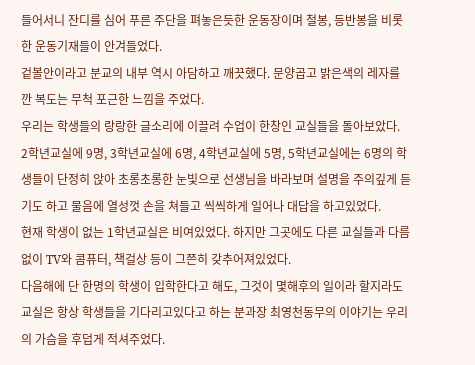들어서니 잔디를 심어 푸른 주단을 펴놓은듯한 운동장이며 철봉, 등반봉을 비롯한 운동기재들이 안겨들었다.
겉볼안이라고 분교의 내부 역시 아담하고 깨끗했다. 문양곱고 밝은색의 레자를 깐 복도는 무척 포근한 느낌을 주었다.
우리는 학생들의 랑랑한 글소리에 이끌려 수업이 한창인 교실들을 돌아보았다.
2학년교실에 9명, 3학년교실에 6명, 4학년교실에 5명, 5학년교실에는 6명의 학생들이 단정히 앉아 초롱초롱한 눈빛으로 선생님을 바라보며 설명을 주의깊게 듣기도 하고 물음에 열성껏 손을 쳐들고 씩씩하게 일어나 대답을 하고있었다.
현재 학생이 없는 1학년교실은 비여있었다. 하지만 그곳에도 다른 교실들과 다름없이 TV와 콤퓨터, 책걸상 등이 그쯘히 갖추어져있었다.
다음해에 단 한명의 학생이 입학한다고 해도, 그것이 몇해후의 일이라 할지라도 교실은 항상 학생들을 기다리고있다고 하는 분과장 최영천동무의 이야기는 우리의 가슴을 후덥게 적셔주었다.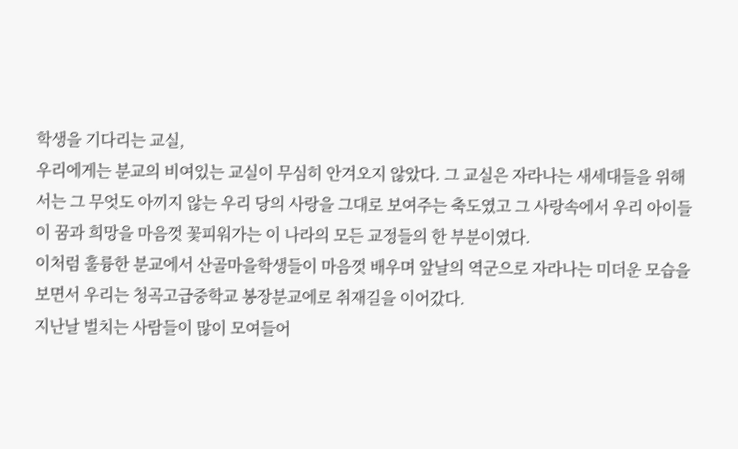학생을 기다리는 교실,
우리에게는 분교의 비여있는 교실이 무심히 안겨오지 않았다. 그 교실은 자라나는 새세대들을 위해서는 그 무엇도 아끼지 않는 우리 당의 사랑을 그대로 보여주는 축도였고 그 사랑속에서 우리 아이들이 꿈과 희망을 마음껏 꽃피워가는 이 나라의 모든 교정들의 한 부분이였다.
이처럼 훌륭한 분교에서 산골마을학생들이 마음껏 배우며 앞날의 역군으로 자라나는 미더운 모습을 보면서 우리는 청곡고급중학교 봉장분교에로 취재길을 이어갔다.
지난날 벌치는 사람들이 많이 모여들어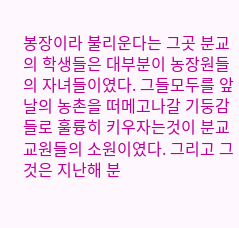봉장이라 불리운다는 그곳 분교의 학생들은 대부분이 농장원들의 자녀들이였다. 그들모두를 앞날의 농촌을 떠메고나갈 기둥감들로 훌륭히 키우자는것이 분교교원들의 소원이였다. 그리고 그것은 지난해 분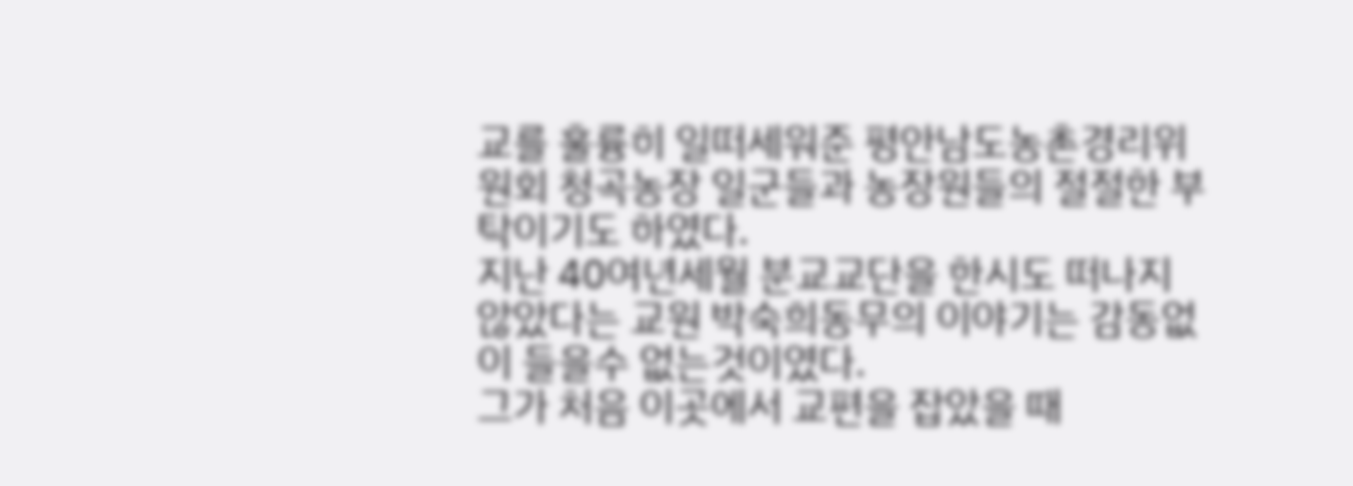교를 훌륭히 일떠세워준 평안남도농촌경리위원회 청곡농장 일군들과 농장원들의 절절한 부탁이기도 하였다.
지난 40여년세월 분교교단을 한시도 떠나지 않았다는 교원 박숙희동무의 이야기는 감동없이 들을수 없는것이였다.
그가 처음 이곳에서 교편을 잡았을 때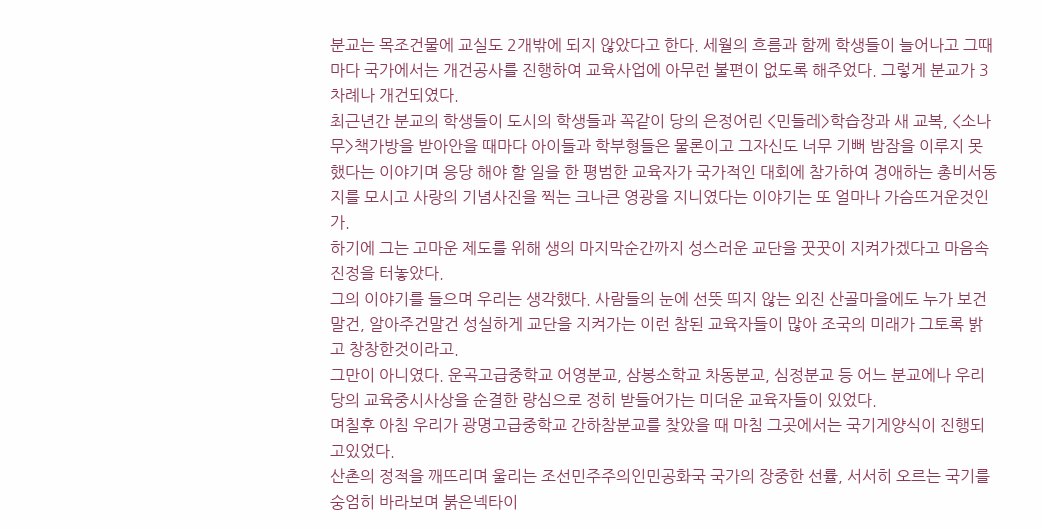분교는 목조건물에 교실도 2개밖에 되지 않았다고 한다. 세월의 흐름과 함께 학생들이 늘어나고 그때마다 국가에서는 개건공사를 진행하여 교육사업에 아무런 불편이 없도록 해주었다. 그렇게 분교가 3차례나 개건되였다.
최근년간 분교의 학생들이 도시의 학생들과 꼭같이 당의 은정어린 <민들레>학습장과 새 교복, <소나무>책가방을 받아안을 때마다 아이들과 학부형들은 물론이고 그자신도 너무 기뻐 밤잠을 이루지 못했다는 이야기며 응당 해야 할 일을 한 평범한 교육자가 국가적인 대회에 참가하여 경애하는 총비서동지를 모시고 사랑의 기념사진을 찍는 크나큰 영광을 지니였다는 이야기는 또 얼마나 가슴뜨거운것인가.
하기에 그는 고마운 제도를 위해 생의 마지막순간까지 성스러운 교단을 꿋꿋이 지켜가겠다고 마음속진정을 터놓았다.
그의 이야기를 들으며 우리는 생각했다. 사람들의 눈에 선뜻 띄지 않는 외진 산골마을에도 누가 보건말건, 알아주건말건 성실하게 교단을 지켜가는 이런 참된 교육자들이 많아 조국의 미래가 그토록 밝고 창창한것이라고.
그만이 아니였다. 운곡고급중학교 어영분교, 삼봉소학교 차동분교, 심정분교 등 어느 분교에나 우리 당의 교육중시사상을 순결한 량심으로 정히 받들어가는 미더운 교육자들이 있었다.
며칠후 아침 우리가 광명고급중학교 간하참분교를 찾았을 때 마침 그곳에서는 국기게양식이 진행되고있었다.
산촌의 정적을 깨뜨리며 울리는 조선민주주의인민공화국 국가의 장중한 선률, 서서히 오르는 국기를 숭엄히 바라보며 붉은넥타이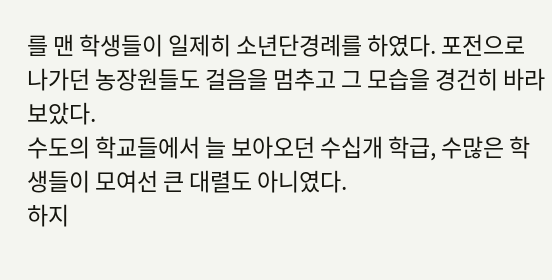를 맨 학생들이 일제히 소년단경례를 하였다. 포전으로 나가던 농장원들도 걸음을 멈추고 그 모습을 경건히 바라보았다.
수도의 학교들에서 늘 보아오던 수십개 학급, 수많은 학생들이 모여선 큰 대렬도 아니였다.
하지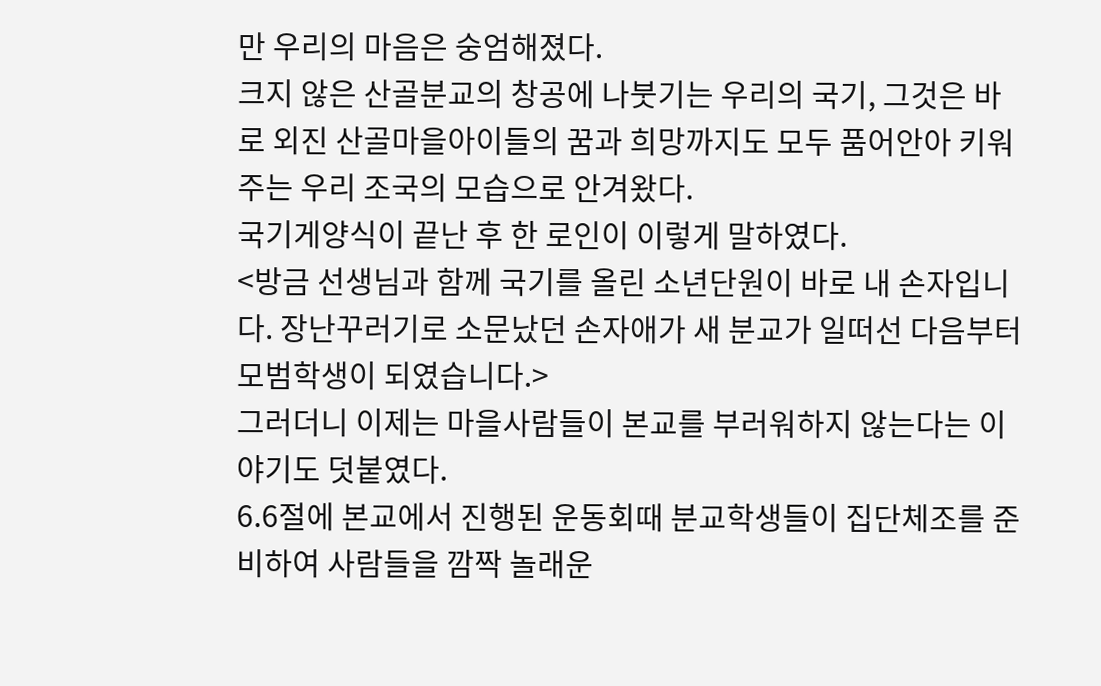만 우리의 마음은 숭엄해졌다.
크지 않은 산골분교의 창공에 나붓기는 우리의 국기, 그것은 바로 외진 산골마을아이들의 꿈과 희망까지도 모두 품어안아 키워주는 우리 조국의 모습으로 안겨왔다.
국기게양식이 끝난 후 한 로인이 이렇게 말하였다.
<방금 선생님과 함께 국기를 올린 소년단원이 바로 내 손자입니다. 장난꾸러기로 소문났던 손자애가 새 분교가 일떠선 다음부터 모범학생이 되였습니다.>
그러더니 이제는 마을사람들이 본교를 부러워하지 않는다는 이야기도 덧붙였다.
6.6절에 본교에서 진행된 운동회때 분교학생들이 집단체조를 준비하여 사람들을 깜짝 놀래운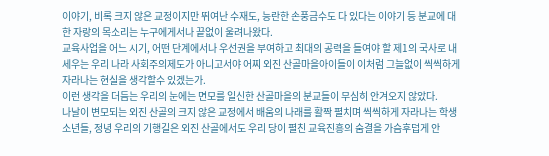이야기, 비록 크지 않은 교정이지만 뛰여난 수재도, 능란한 손풍금수도 다 있다는 이야기 등 분교에 대한 자랑의 목소리는 누구에게서나 끝없이 울려나왔다.
교육사업을 어느 시기, 어떤 단계에서나 우선권을 부여하고 최대의 공력을 들여야 할 제1의 국사로 내세우는 우리 나라 사회주의제도가 아니고서야 어찌 외진 산골마을아이들이 이처럼 그늘없이 씩씩하게 자라나는 현실을 생각할수 있겠는가.
이런 생각을 더듬는 우리의 눈에는 면모를 일신한 산골마을의 분교들이 무심히 안겨오지 않았다.
나날이 변모되는 외진 산골의 크지 않은 교정에서 배움의 나래를 활짝 펼치며 씩씩하게 자라나는 학생소년들, 정녕 우리의 기행길은 외진 산골에서도 우리 당이 펼친 교육진흥의 숨결을 가슴후덥게 안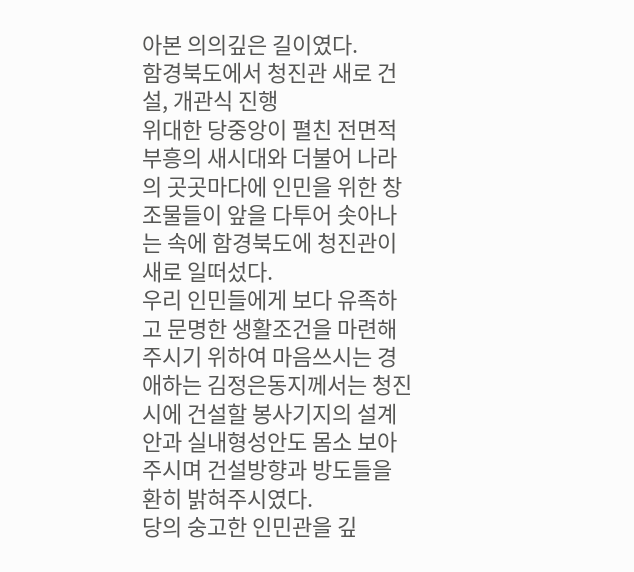아본 의의깊은 길이였다.
함경북도에서 청진관 새로 건설, 개관식 진행
위대한 당중앙이 펼친 전면적부흥의 새시대와 더불어 나라의 곳곳마다에 인민을 위한 창조물들이 앞을 다투어 솟아나는 속에 함경북도에 청진관이 새로 일떠섰다.
우리 인민들에게 보다 유족하고 문명한 생활조건을 마련해주시기 위하여 마음쓰시는 경애하는 김정은동지께서는 청진시에 건설할 봉사기지의 설계안과 실내형성안도 몸소 보아주시며 건설방향과 방도들을 환히 밝혀주시였다.
당의 숭고한 인민관을 깊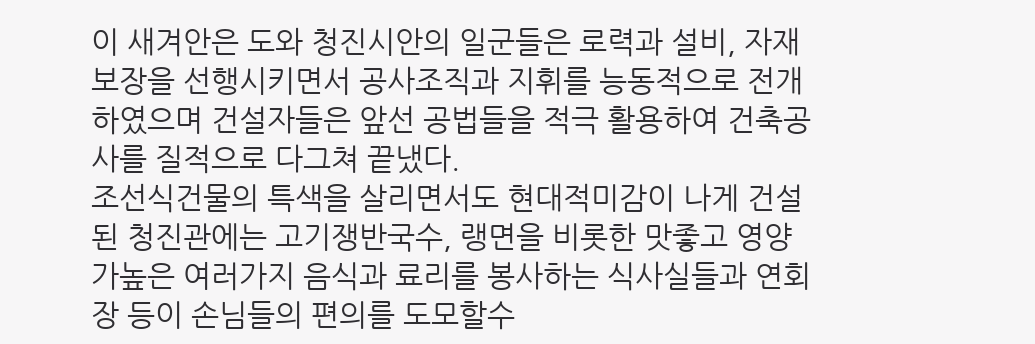이 새겨안은 도와 청진시안의 일군들은 로력과 설비, 자재보장을 선행시키면서 공사조직과 지휘를 능동적으로 전개하였으며 건설자들은 앞선 공법들을 적극 활용하여 건축공사를 질적으로 다그쳐 끝냈다.
조선식건물의 특색을 살리면서도 현대적미감이 나게 건설된 청진관에는 고기쟁반국수, 랭면을 비롯한 맛좋고 영양가높은 여러가지 음식과 료리를 봉사하는 식사실들과 연회장 등이 손님들의 편의를 도모할수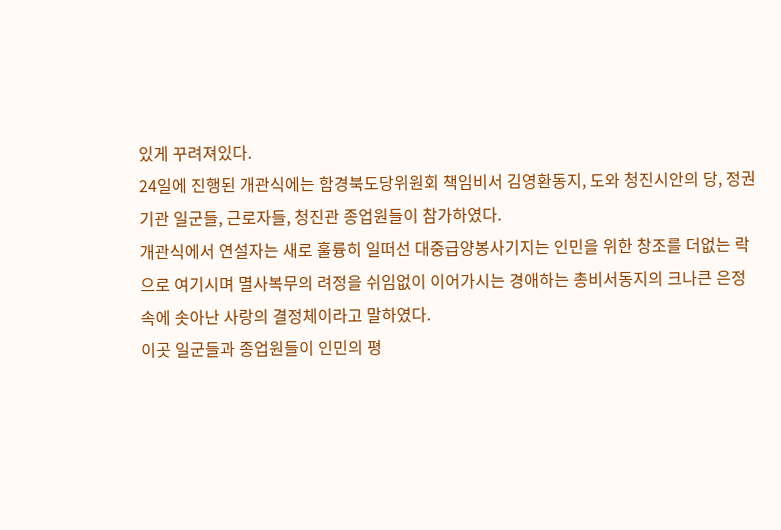있게 꾸려져있다.
24일에 진행된 개관식에는 함경북도당위원회 책임비서 김영환동지, 도와 청진시안의 당, 정권기관 일군들, 근로자들, 청진관 종업원들이 참가하였다.
개관식에서 연설자는 새로 훌륭히 일떠선 대중급양봉사기지는 인민을 위한 창조를 더없는 락으로 여기시며 멸사복무의 려정을 쉬임없이 이어가시는 경애하는 총비서동지의 크나큰 은정속에 솟아난 사랑의 결정체이라고 말하였다.
이곳 일군들과 종업원들이 인민의 평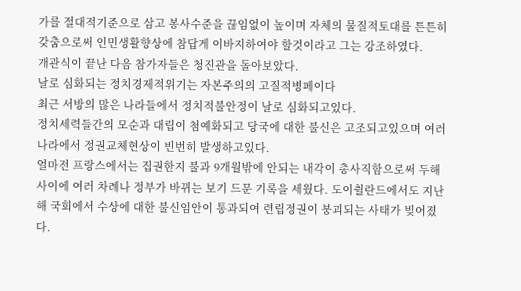가를 절대적기준으로 삼고 봉사수준을 끊임없이 높이며 자체의 물질적토대를 튼튼히 갖춤으로써 인민생활향상에 참답게 이바지하여야 할것이라고 그는 강조하였다.
개관식이 끝난 다음 참가자들은 청진관을 돌아보았다.
날로 심화되는 정치경제적위기는 자본주의의 고질적병페이다
최근 서방의 많은 나라들에서 정치적불안정이 날로 심화되고있다.
정치세력들간의 모순과 대립이 첨예화되고 당국에 대한 불신은 고조되고있으며 여러 나라에서 정권교체현상이 빈번히 발생하고있다.
얼마전 프랑스에서는 집권한지 불과 9개월밖에 안되는 내각이 총사직함으로써 두해사이에 여러 차례나 정부가 바뀌는 보기 드문 기록을 세웠다. 도이췰란드에서도 지난해 국회에서 수상에 대한 불신임안이 통과되여 련립정권이 붕괴되는 사태가 빚어졌다.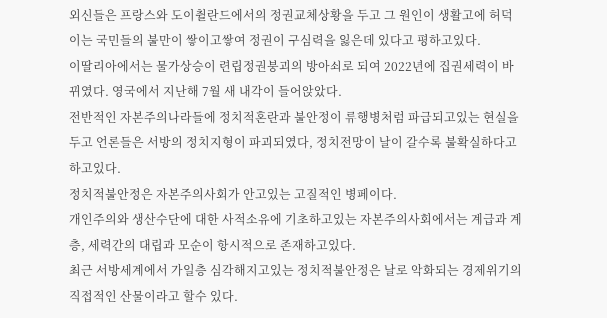외신들은 프랑스와 도이췰란드에서의 정권교체상황을 두고 그 원인이 생활고에 허덕이는 국민들의 불만이 쌓이고쌓여 정권이 구심력을 잃은데 있다고 평하고있다.
이딸리아에서는 물가상승이 련립정권붕괴의 방아쇠로 되여 2022년에 집권세력이 바뀌였다. 영국에서 지난해 7월 새 내각이 들어앉았다.
전반적인 자본주의나라들에 정치적혼란과 불안정이 류행병처럼 파급되고있는 현실을 두고 언론들은 서방의 정치지형이 파괴되였다, 정치전망이 날이 갈수록 불확실하다고 하고있다.
정치적불안정은 자본주의사회가 안고있는 고질적인 병페이다.
개인주의와 생산수단에 대한 사적소유에 기초하고있는 자본주의사회에서는 계급과 계층, 세력간의 대립과 모순이 항시적으로 존재하고있다.
최근 서방세계에서 가일층 심각해지고있는 정치적불안정은 날로 악화되는 경제위기의 직접적인 산물이라고 할수 있다.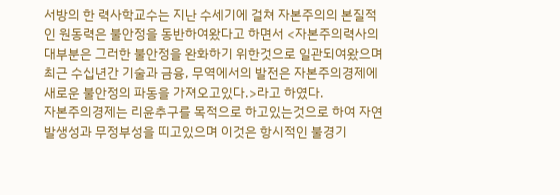서방의 한 력사학교수는 지난 수세기에 걸쳐 자본주의의 본질적인 원동력은 불안정을 동반하여왔다고 하면서 <자본주의력사의 대부분은 그러한 불안정을 완화하기 위한것으로 일관되여왔으며 최근 수십년간 기술과 금융, 무역에서의 발전은 자본주의경제에 새로운 불안정의 파동을 가져오고있다.>라고 하였다.
자본주의경제는 리윤추구를 목적으로 하고있는것으로 하여 자연발생성과 무정부성을 띠고있으며 이것은 항시적인 불경기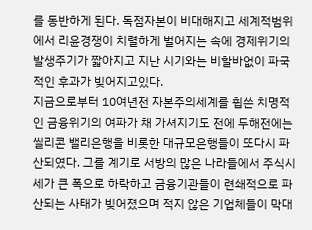를 동반하게 된다. 독점자본이 비대해지고 세계적범위에서 리윤경쟁이 치렬하게 벌어지는 속에 경제위기의 발생주기가 짧아지고 지난 시기와는 비할바없이 파국적인 후과가 빚어지고있다.
지금으로부터 10여년전 자본주의세계를 휩쓴 치명적인 금융위기의 여파가 채 가셔지기도 전에 두해전에는 씰리콘 밸리은행을 비롯한 대규모은행들이 또다시 파산되였다. 그를 계기로 서방의 많은 나라들에서 주식시세가 큰 폭으로 하락하고 금융기관들이 련쇄적으로 파산되는 사태가 빚어졌으며 적지 않은 기업체들이 막대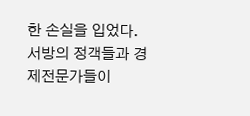한 손실을 입었다.
서방의 정객들과 경제전문가들이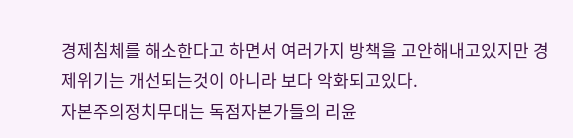경제침체를 해소한다고 하면서 여러가지 방책을 고안해내고있지만 경제위기는 개선되는것이 아니라 보다 악화되고있다.
자본주의정치무대는 독점자본가들의 리윤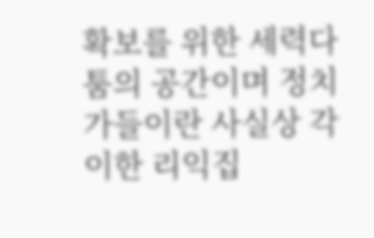확보를 위한 세력다툼의 공간이며 정치가들이란 사실상 각이한 리익집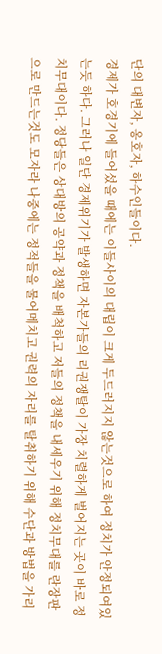단의 대변자, 옹호자, 하수인들이다.
경제가 호경기에 들어섰을 때에는 이들사이의 대립이 크게 두드러지지 않는것으로 하여 정치가 안정되여있는듯 하다. 그러나 일단 경제위기가 발생하면 자본가들의 리권쟁탈이 가장 치렬하게 벌어지는 곳이 바로 정치무대이다. 정당들은 상대방의 공약과 정책을 배척하고 저들의 정책을 내세우기 위해 정치무대를 란장판으로 만드는것도 모자라 나중에는 정적들을 물어메치고 권력의 자리를 탈취하기 위해 수단과 방법을 가리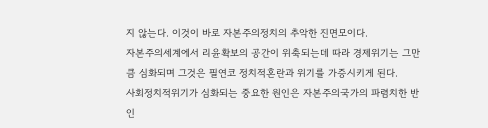지 않는다. 이것이 바로 자본주의정치의 추악한 진면모이다.
자본주의세계에서 리윤확보의 공간이 위축되는데 따라 경제위기는 그만큼 심화되며 그것은 필연코 정치적혼란과 위기를 가증시키게 된다.
사회정치적위기가 심화되는 중요한 원인은 자본주의국가의 파렴치한 반인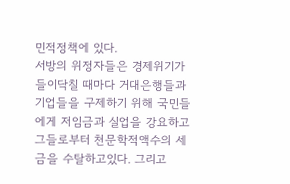민적정책에 있다.
서방의 위정자들은 경제위기가 들이닥칠 때마다 거대은행들과 기업들을 구제하기 위해 국민들에게 저임금과 실업을 강요하고 그들로부터 천문학적액수의 세금을 수탈하고있다. 그리고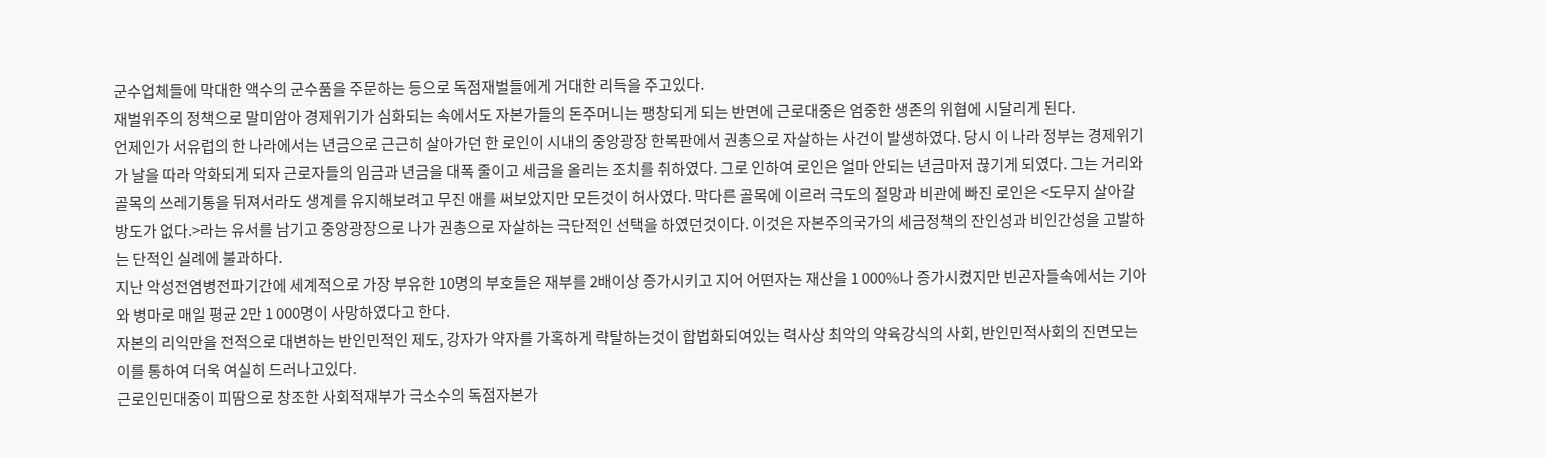군수업체들에 막대한 액수의 군수품을 주문하는 등으로 독점재벌들에게 거대한 리득을 주고있다.
재벌위주의 정책으로 말미암아 경제위기가 심화되는 속에서도 자본가들의 돈주머니는 팽창되게 되는 반면에 근로대중은 엄중한 생존의 위협에 시달리게 된다.
언제인가 서유럽의 한 나라에서는 년금으로 근근히 살아가던 한 로인이 시내의 중앙광장 한복판에서 권총으로 자살하는 사건이 발생하였다. 당시 이 나라 정부는 경제위기가 날을 따라 악화되게 되자 근로자들의 임금과 년금을 대폭 줄이고 세금을 올리는 조치를 취하였다. 그로 인하여 로인은 얼마 안되는 년금마저 끊기게 되였다. 그는 거리와 골목의 쓰레기통을 뒤져서라도 생계를 유지해보려고 무진 애를 써보았지만 모든것이 허사였다. 막다른 골목에 이르러 극도의 절망과 비관에 빠진 로인은 <도무지 살아갈 방도가 없다.>라는 유서를 남기고 중앙광장으로 나가 권총으로 자살하는 극단적인 선택을 하였던것이다. 이것은 자본주의국가의 세금정책의 잔인성과 비인간성을 고발하는 단적인 실례에 불과하다.
지난 악성전염병전파기간에 세계적으로 가장 부유한 10명의 부호들은 재부를 2배이상 증가시키고 지어 어떤자는 재산을 1 000%나 증가시켰지만 빈곤자들속에서는 기아와 병마로 매일 평균 2만 1 000명이 사망하였다고 한다.
자본의 리익만을 전적으로 대변하는 반인민적인 제도, 강자가 약자를 가혹하게 략탈하는것이 합법화되여있는 력사상 최악의 약육강식의 사회, 반인민적사회의 진면모는 이를 통하여 더욱 여실히 드러나고있다.
근로인민대중이 피땀으로 창조한 사회적재부가 극소수의 독점자본가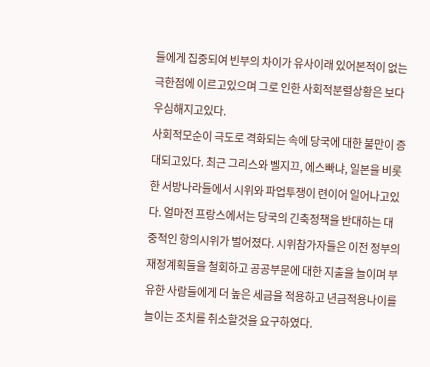들에게 집중되여 빈부의 차이가 유사이래 있어본적이 없는 극한점에 이르고있으며 그로 인한 사회적분렬상황은 보다 우심해지고있다.
사회적모순이 극도로 격화되는 속에 당국에 대한 불만이 증대되고있다. 최근 그리스와 벨지끄, 에스빠냐, 일본을 비롯한 서방나라들에서 시위와 파업투쟁이 련이어 일어나고있다. 얼마전 프랑스에서는 당국의 긴축정책을 반대하는 대중적인 항의시위가 벌어졌다. 시위참가자들은 이전 정부의 재정계획들을 철회하고 공공부문에 대한 지출을 늘이며 부유한 사람들에게 더 높은 세금을 적용하고 년금적용나이를 늘이는 조치를 취소할것을 요구하였다.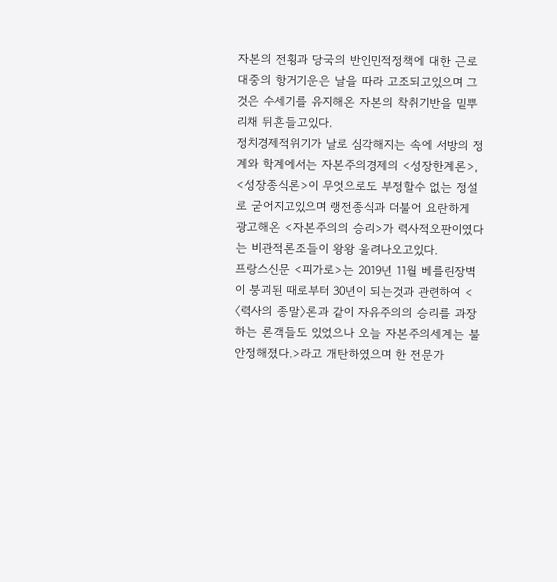자본의 전횡과 당국의 반인민적정책에 대한 근로대중의 항거기운은 날을 따라 고조되고있으며 그것은 수세기를 유지해온 자본의 착취기반을 밑뿌리채 뒤흔들고있다.
정치경제적위기가 날로 심각해지는 속에 서방의 정계와 학계에서는 자본주의경제의 <성장한계론>, <성장종식론>이 무엇으로도 부정할수 없는 정설로 굳어지고있으며 랭전종식과 더불어 요란하게 광고해온 <자본주의의 승리>가 력사적오판이였다는 비관적론조들이 왕왕 울려나오고있다.
프랑스신문 <피가로>는 2019년 11월 베를린장벽이 붕괴된 때로부터 30년이 되는것과 관련하여 <〈력사의 종말〉론과 같이 자유주의의 승리를 과장하는 론객들도 있었으나 오늘 자본주의세계는 불안정해졌다.>라고 개탄하였으며 한 전문가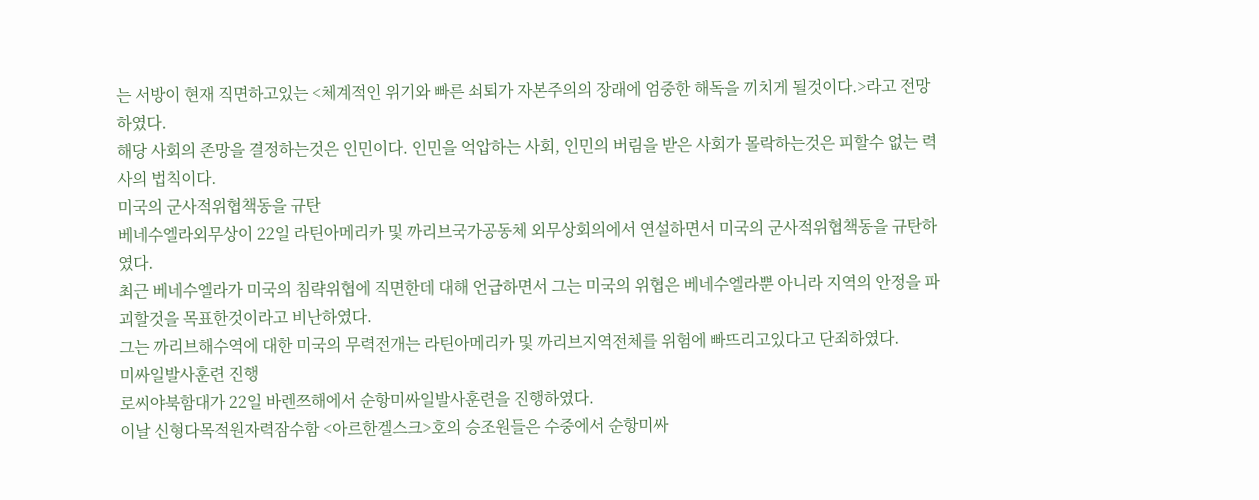는 서방이 현재 직면하고있는 <체계적인 위기와 빠른 쇠퇴가 자본주의의 장래에 엄중한 해독을 끼치게 될것이다.>라고 전망하였다.
해당 사회의 존망을 결정하는것은 인민이다. 인민을 억압하는 사회, 인민의 버림을 받은 사회가 몰락하는것은 피할수 없는 력사의 법칙이다.
미국의 군사적위협책동을 규탄
베네수엘라외무상이 22일 라틴아메리카 및 까리브국가공동체 외무상회의에서 연설하면서 미국의 군사적위협책동을 규탄하였다.
최근 베네수엘라가 미국의 침략위협에 직면한데 대해 언급하면서 그는 미국의 위협은 베네수엘라뿐 아니라 지역의 안정을 파괴할것을 목표한것이라고 비난하였다.
그는 까리브해수역에 대한 미국의 무력전개는 라틴아메리카 및 까리브지역전체를 위험에 빠뜨리고있다고 단죄하였다.
미싸일발사훈련 진행
로씨야북함대가 22일 바렌쯔해에서 순항미싸일발사훈련을 진행하였다.
이날 신형다목적원자력잠수함 <아르한겔스크>호의 승조원들은 수중에서 순항미싸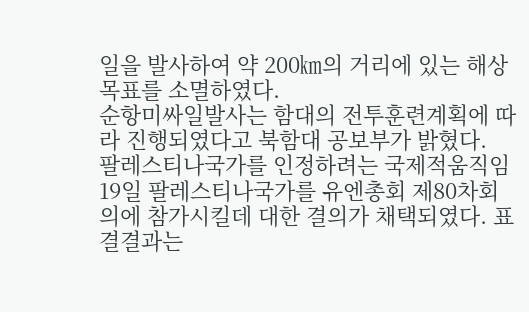일을 발사하여 약 200㎞의 거리에 있는 해상목표를 소멸하였다.
순항미싸일발사는 함대의 전투훈련계획에 따라 진행되였다고 북함대 공보부가 밝혔다.
팔레스티나국가를 인정하려는 국제적움직임
19일 팔레스티나국가를 유엔총회 제80차회의에 참가시킬데 대한 결의가 채택되였다. 표결결과는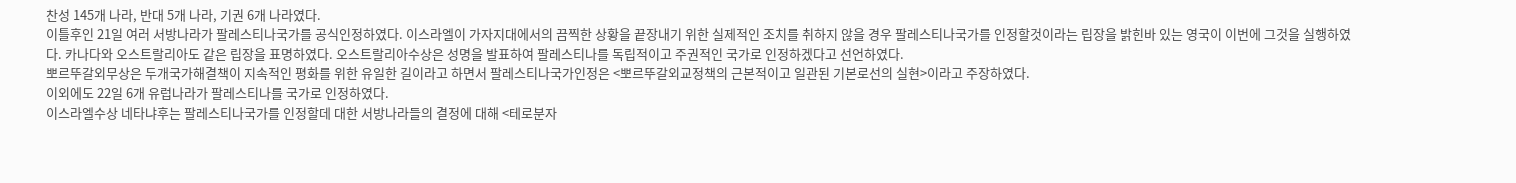찬성 145개 나라, 반대 5개 나라, 기권 6개 나라였다.
이틀후인 21일 여러 서방나라가 팔레스티나국가를 공식인정하였다. 이스라엘이 가자지대에서의 끔찍한 상황을 끝장내기 위한 실제적인 조치를 취하지 않을 경우 팔레스티나국가를 인정할것이라는 립장을 밝힌바 있는 영국이 이번에 그것을 실행하였다. 카나다와 오스트랄리아도 같은 립장을 표명하였다. 오스트랄리아수상은 성명을 발표하여 팔레스티나를 독립적이고 주권적인 국가로 인정하겠다고 선언하였다.
뽀르뚜갈외무상은 두개국가해결책이 지속적인 평화를 위한 유일한 길이라고 하면서 팔레스티나국가인정은 <뽀르뚜갈외교정책의 근본적이고 일관된 기본로선의 실현>이라고 주장하였다.
이외에도 22일 6개 유럽나라가 팔레스티나를 국가로 인정하였다.
이스라엘수상 네타냐후는 팔레스티나국가를 인정할데 대한 서방나라들의 결정에 대해 <테로분자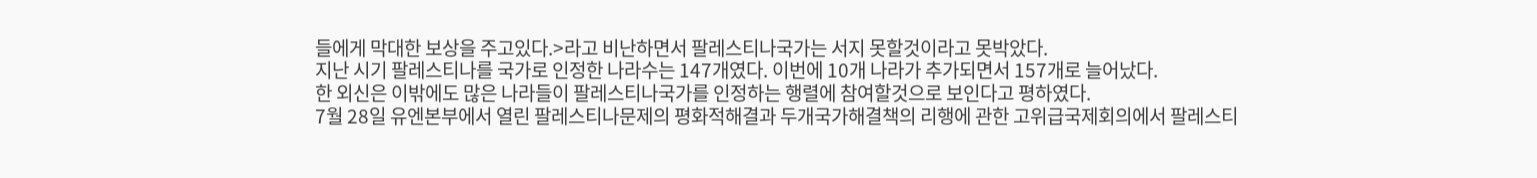들에게 막대한 보상을 주고있다.>라고 비난하면서 팔레스티나국가는 서지 못할것이라고 못박았다.
지난 시기 팔레스티나를 국가로 인정한 나라수는 147개였다. 이번에 10개 나라가 추가되면서 157개로 늘어났다.
한 외신은 이밖에도 많은 나라들이 팔레스티나국가를 인정하는 행렬에 참여할것으로 보인다고 평하였다.
7월 28일 유엔본부에서 열린 팔레스티나문제의 평화적해결과 두개국가해결책의 리행에 관한 고위급국제회의에서 팔레스티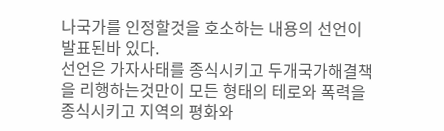나국가를 인정할것을 호소하는 내용의 선언이 발표된바 있다.
선언은 가자사태를 종식시키고 두개국가해결책을 리행하는것만이 모든 형태의 테로와 폭력을 종식시키고 지역의 평화와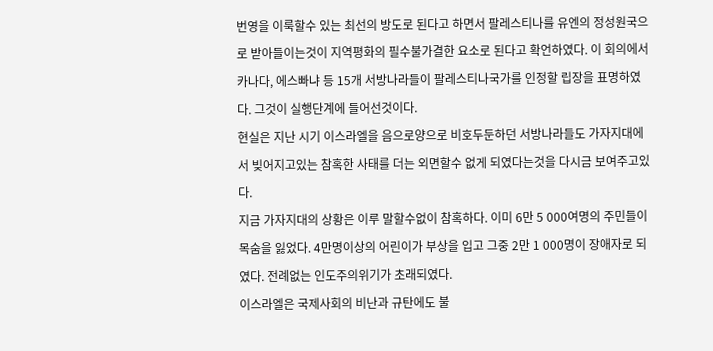번영을 이룩할수 있는 최선의 방도로 된다고 하면서 팔레스티나를 유엔의 정성원국으로 받아들이는것이 지역평화의 필수불가결한 요소로 된다고 확언하였다. 이 회의에서 카나다, 에스빠냐 등 15개 서방나라들이 팔레스티나국가를 인정할 립장을 표명하였다. 그것이 실행단계에 들어선것이다.
현실은 지난 시기 이스라엘을 음으로양으로 비호두둔하던 서방나라들도 가자지대에서 빚어지고있는 참혹한 사태를 더는 외면할수 없게 되였다는것을 다시금 보여주고있다.
지금 가자지대의 상황은 이루 말할수없이 참혹하다. 이미 6만 5 000여명의 주민들이 목숨을 잃었다. 4만명이상의 어린이가 부상을 입고 그중 2만 1 000명이 장애자로 되였다. 전례없는 인도주의위기가 초래되였다.
이스라엘은 국제사회의 비난과 규탄에도 불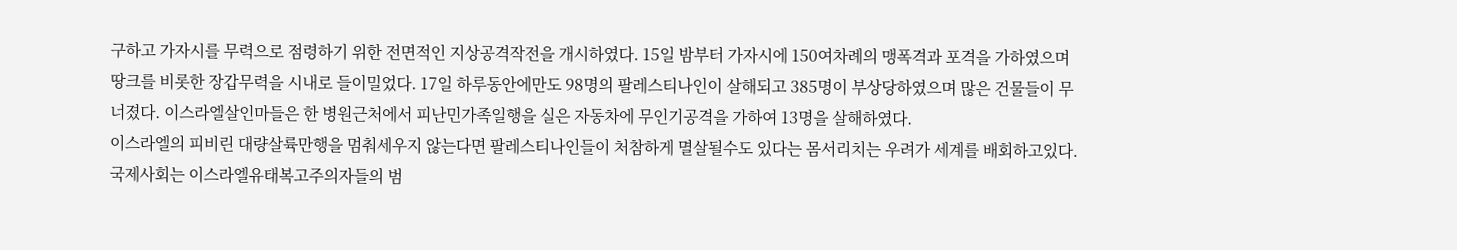구하고 가자시를 무력으로 점령하기 위한 전면적인 지상공격작전을 개시하였다. 15일 밤부터 가자시에 150여차례의 맹폭격과 포격을 가하였으며 땅크를 비롯한 장갑무력을 시내로 들이밀었다. 17일 하루동안에만도 98명의 팔레스티나인이 살해되고 385명이 부상당하였으며 많은 건물들이 무너졌다. 이스라엘살인마들은 한 병원근처에서 피난민가족일행을 실은 자동차에 무인기공격을 가하여 13명을 살해하였다.
이스라엘의 피비린 대량살륙만행을 멈춰세우지 않는다면 팔레스티나인들이 처참하게 멸살될수도 있다는 몸서리치는 우려가 세계를 배회하고있다.
국제사회는 이스라엘유태복고주의자들의 범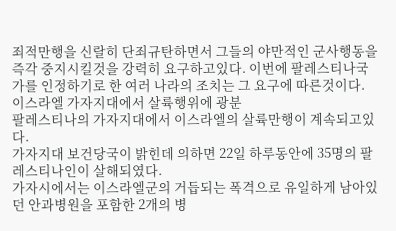죄적만행을 신랄히 단죄규탄하면서 그들의 야만적인 군사행동을 즉각 중지시킬것을 강력히 요구하고있다. 이번에 팔레스티나국가를 인정하기로 한 여러 나라의 조치는 그 요구에 따른것이다.
이스라엘 가자지대에서 살륙행위에 광분
팔레스티나의 가자지대에서 이스라엘의 살륙만행이 계속되고있다.
가자지대 보건당국이 밝힌데 의하면 22일 하루동안에 35명의 팔레스티나인이 살해되였다.
가자시에서는 이스라엘군의 거듭되는 폭격으로 유일하게 남아있던 안과병원을 포함한 2개의 병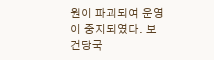원이 파괴되여 운영이 중지되였다. 보건당국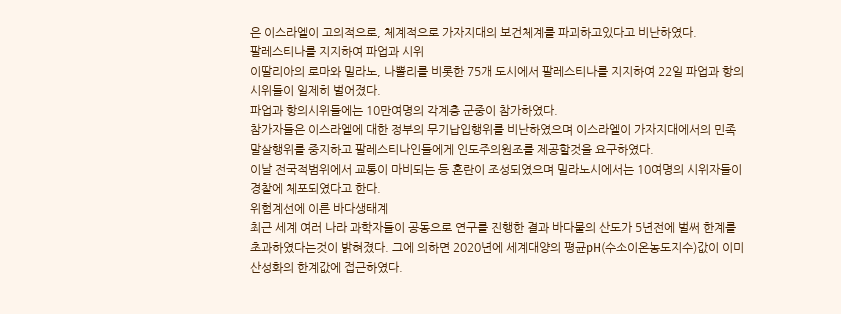은 이스라엘이 고의적으로, 체계적으로 가자지대의 보건체계를 파괴하고있다고 비난하였다.
팔레스티나를 지지하여 파업과 시위
이딸리아의 로마와 밀라노, 나뽈리를 비롯한 75개 도시에서 팔레스티나를 지지하여 22일 파업과 항의시위들이 일제히 벌어졌다.
파업과 항의시위들에는 10만여명의 각계층 군중이 참가하였다.
참가자들은 이스라엘에 대한 정부의 무기납입행위를 비난하였으며 이스라엘이 가자지대에서의 민족말살행위를 중지하고 팔레스티나인들에게 인도주의원조를 제공할것을 요구하였다.
이날 전국적범위에서 교통이 마비되는 등 혼란이 조성되였으며 밀라노시에서는 10여명의 시위자들이 경찰에 체포되였다고 한다.
위험계선에 이른 바다생태계
최근 세계 여러 나라 과학자들이 공동으로 연구를 진행한 결과 바다물의 산도가 5년전에 벌써 한계를 초과하였다는것이 밝혀졌다. 그에 의하면 2020년에 세계대양의 평균pH(수소이온농도지수)값이 이미 산성화의 한계값에 접근하였다.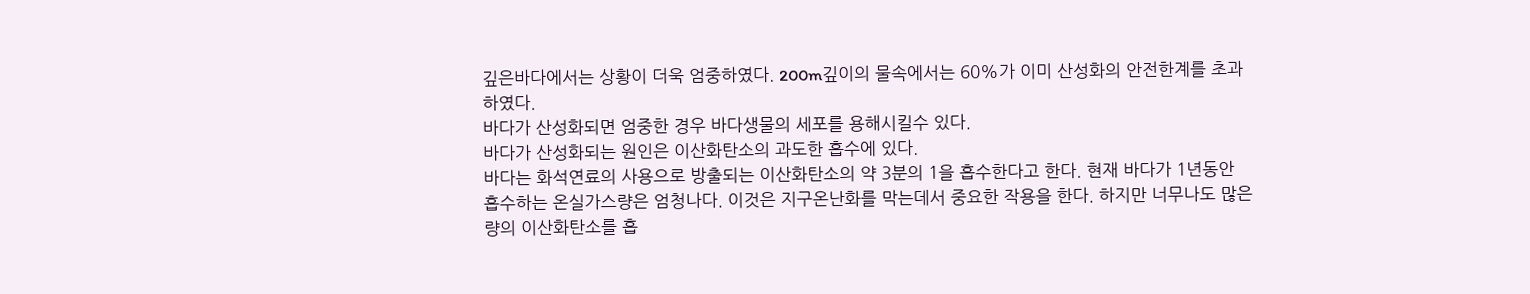깊은바다에서는 상황이 더욱 엄중하였다. 200m깊이의 물속에서는 60%가 이미 산성화의 안전한계를 초과하였다.
바다가 산성화되면 엄중한 경우 바다생물의 세포를 용해시킬수 있다.
바다가 산성화되는 원인은 이산화탄소의 과도한 흡수에 있다.
바다는 화석연료의 사용으로 방출되는 이산화탄소의 약 3분의 1을 흡수한다고 한다. 현재 바다가 1년동안 흡수하는 온실가스량은 엄청나다. 이것은 지구온난화를 막는데서 중요한 작용을 한다. 하지만 너무나도 많은 량의 이산화탄소를 흡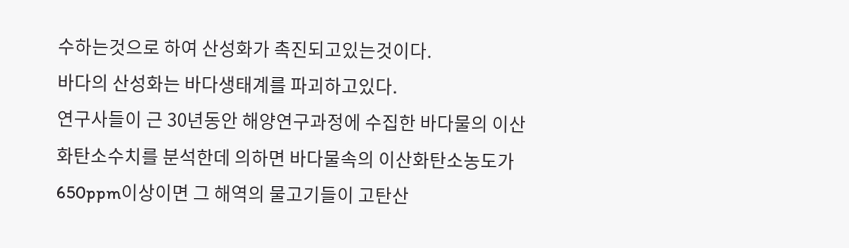수하는것으로 하여 산성화가 촉진되고있는것이다.
바다의 산성화는 바다생태계를 파괴하고있다.
연구사들이 근 30년동안 해양연구과정에 수집한 바다물의 이산화탄소수치를 분석한데 의하면 바다물속의 이산화탄소농도가 650ppm이상이면 그 해역의 물고기들이 고탄산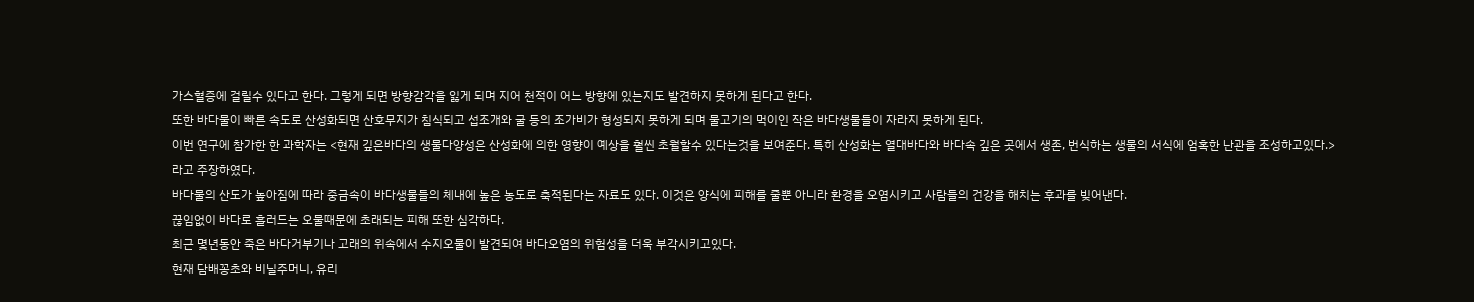가스혈증에 걸릴수 있다고 한다. 그렇게 되면 방향감각을 잃게 되며 지어 천적이 어느 방향에 있는지도 발견하지 못하게 된다고 한다.
또한 바다물이 빠른 속도로 산성화되면 산호무지가 침식되고 섭조개와 굴 등의 조가비가 형성되지 못하게 되며 물고기의 먹이인 작은 바다생물들이 자라지 못하게 된다.
이번 연구에 참가한 한 과학자는 <현재 깊은바다의 생물다양성은 산성화에 의한 영향이 예상을 훨씬 초월할수 있다는것을 보여준다. 특히 산성화는 열대바다와 바다속 깊은 곳에서 생존, 번식하는 생물의 서식에 엄혹한 난관을 조성하고있다.>라고 주장하였다.
바다물의 산도가 높아짐에 따라 중금속이 바다생물들의 체내에 높은 농도로 축적된다는 자료도 있다. 이것은 양식에 피해를 줄뿐 아니라 환경을 오염시키고 사람들의 건강을 해치는 후과를 빚어낸다.
끊임없이 바다로 흘러드는 오물때문에 초래되는 피해 또한 심각하다.
최근 몇년동안 죽은 바다거부기나 고래의 위속에서 수지오물이 발견되여 바다오염의 위험성을 더욱 부각시키고있다.
현재 담배꽁초와 비닐주머니, 유리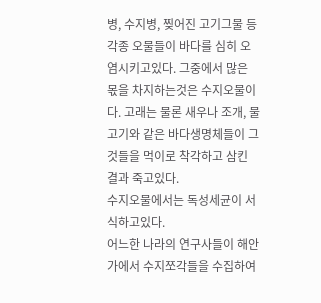병, 수지병, 찢어진 고기그물 등 각종 오물들이 바다를 심히 오염시키고있다. 그중에서 많은 몫을 차지하는것은 수지오물이다. 고래는 물론 새우나 조개, 물고기와 같은 바다생명체들이 그것들을 먹이로 착각하고 삼킨 결과 죽고있다.
수지오물에서는 독성세균이 서식하고있다.
어느한 나라의 연구사들이 해안가에서 수지쪼각들을 수집하여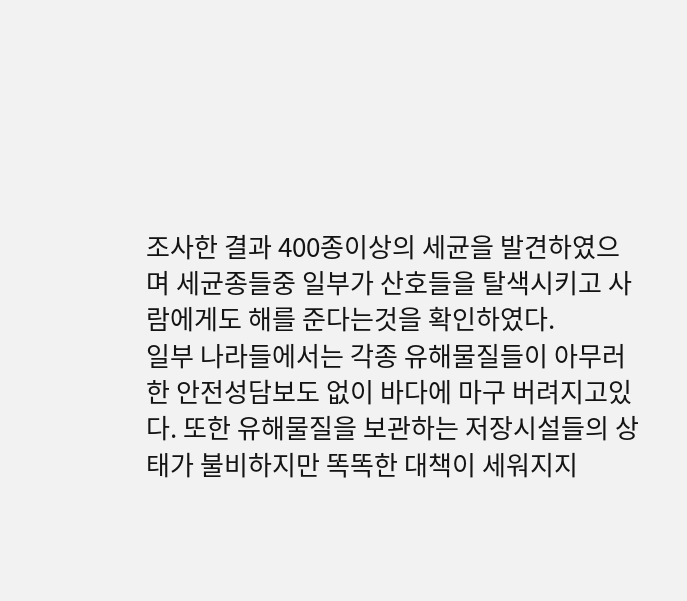조사한 결과 400종이상의 세균을 발견하였으며 세균종들중 일부가 산호들을 탈색시키고 사람에게도 해를 준다는것을 확인하였다.
일부 나라들에서는 각종 유해물질들이 아무러한 안전성담보도 없이 바다에 마구 버려지고있다. 또한 유해물질을 보관하는 저장시설들의 상태가 불비하지만 똑똑한 대책이 세워지지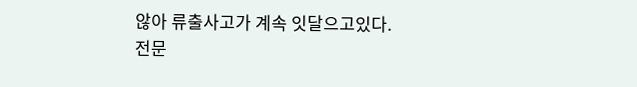않아 류출사고가 계속 잇달으고있다.
전문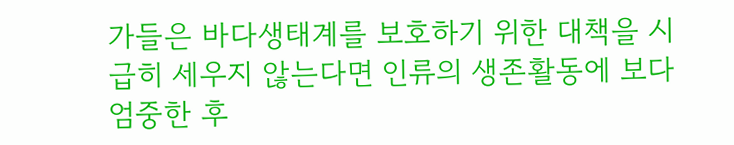가들은 바다생태계를 보호하기 위한 대책을 시급히 세우지 않는다면 인류의 생존활동에 보다 엄중한 후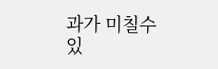과가 미칠수 있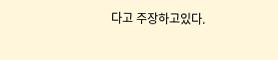다고 주장하고있다.